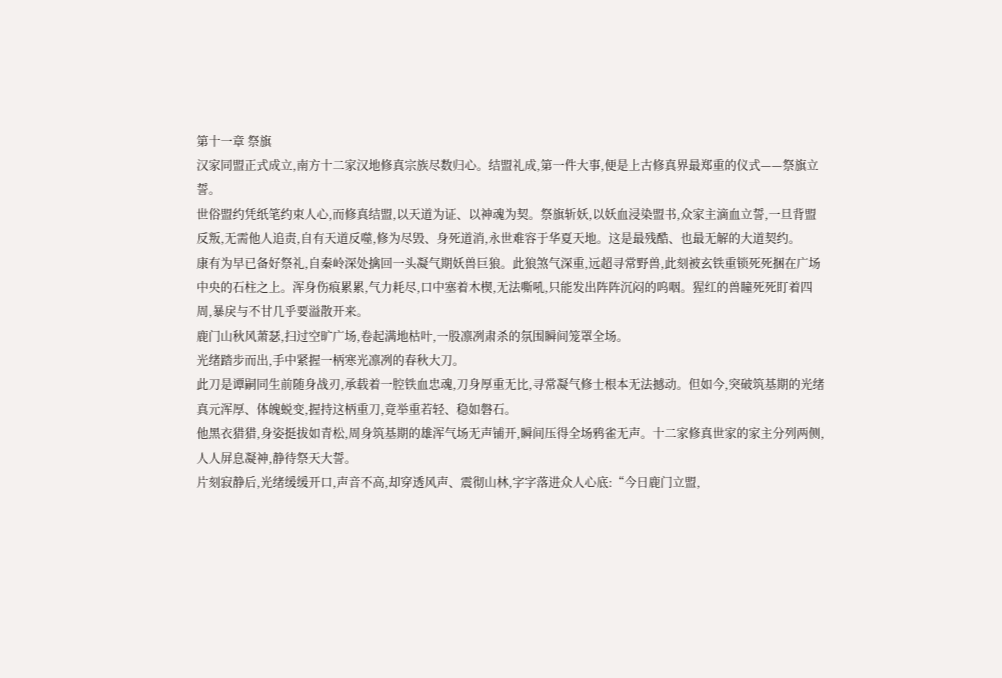第十一章 祭旗
汉家同盟正式成立,南方十二家汉地修真宗族尽数归心。结盟礼成,第一件大事,便是上古修真界最郑重的仪式——祭旗立誓。
世俗盟约凭纸笔约束人心,而修真结盟,以天道为证、以神魂为契。祭旗斩妖,以妖血浸染盟书,众家主滴血立誓,一旦背盟反叛,无需他人追责,自有天道反噬,修为尽毁、身死道消,永世难容于华夏天地。这是最残酷、也最无解的大道契约。
康有为早已备好祭礼,自秦岭深处擒回一头凝气期妖兽巨狼。此狼煞气深重,远超寻常野兽,此刻被玄铁重锁死死捆在广场中央的石柱之上。浑身伤痕累累,气力耗尽,口中塞着木楔,无法嘶吼,只能发出阵阵沉闷的呜咽。猩红的兽瞳死死盯着四周,暴戾与不甘几乎要溢散开来。
鹿门山秋风萧瑟,扫过空旷广场,卷起满地枯叶,一股凛冽肃杀的氛围瞬间笼罩全场。
光绪踏步而出,手中紧握一柄寒光凛冽的春秋大刀。
此刀是谭嗣同生前随身战刃,承载着一腔铁血忠魂,刀身厚重无比,寻常凝气修士根本无法撼动。但如今,突破筑基期的光绪真元浑厚、体魄蜕变,握持这柄重刀,竟举重若轻、稳如磐石。
他黑衣猎猎,身姿挺拔如青松,周身筑基期的雄浑气场无声铺开,瞬间压得全场鸦雀无声。十二家修真世家的家主分列两侧,人人屏息凝神,静待祭天大誓。
片刻寂静后,光绪缓缓开口,声音不高,却穿透风声、震彻山林,字字落进众人心底:“今日鹿门立盟,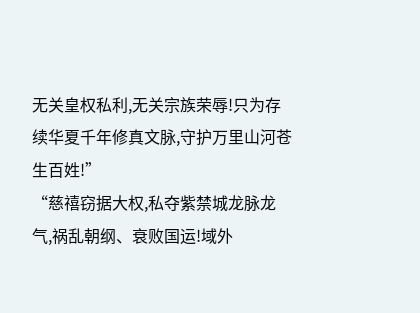无关皇权私利,无关宗族荣辱!只为存续华夏千年修真文脉,守护万里山河苍生百姓!”
“慈禧窃据大权,私夺紫禁城龙脉龙气,祸乱朝纲、衰败国运!域外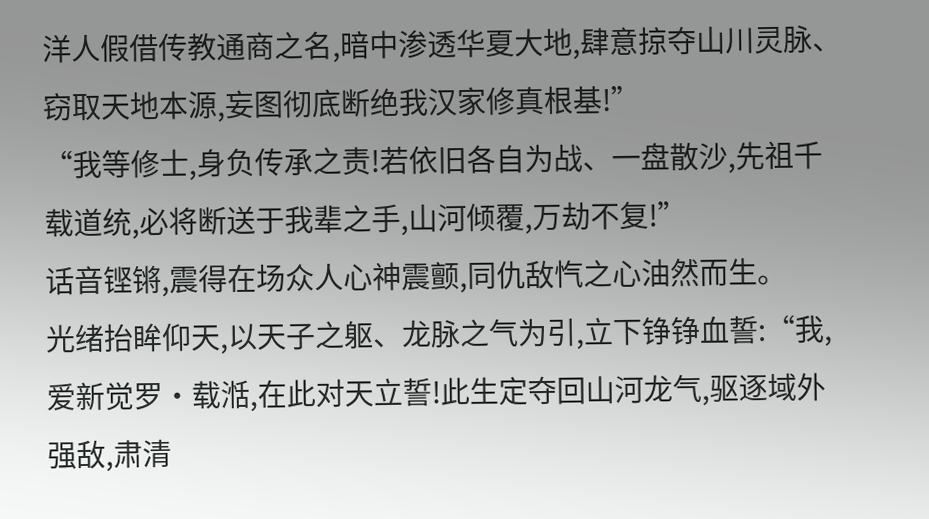洋人假借传教通商之名,暗中渗透华夏大地,肆意掠夺山川灵脉、窃取天地本源,妄图彻底断绝我汉家修真根基!”
“我等修士,身负传承之责!若依旧各自为战、一盘散沙,先祖千载道统,必将断送于我辈之手,山河倾覆,万劫不复!”
话音铿锵,震得在场众人心神震颤,同仇敌忾之心油然而生。
光绪抬眸仰天,以天子之躯、龙脉之气为引,立下铮铮血誓:“我,爱新觉罗·载湉,在此对天立誓!此生定夺回山河龙气,驱逐域外强敌,肃清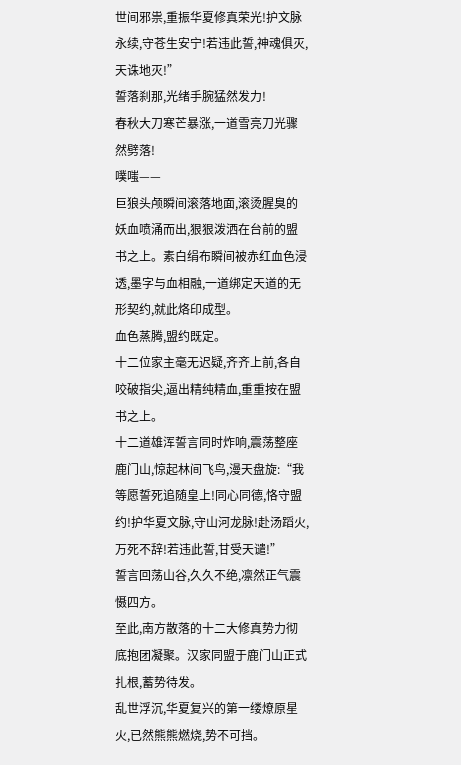世间邪祟,重振华夏修真荣光!护文脉永续,守苍生安宁!若违此誓,神魂俱灭,天诛地灭!”
誓落刹那,光绪手腕猛然发力!
春秋大刀寒芒暴涨,一道雪亮刀光骤然劈落!
噗嗤——
巨狼头颅瞬间滚落地面,滚烫腥臭的妖血喷涌而出,狠狠泼洒在台前的盟书之上。素白绢布瞬间被赤红血色浸透,墨字与血相融,一道绑定天道的无形契约,就此烙印成型。
血色蒸腾,盟约既定。
十二位家主毫无迟疑,齐齐上前,各自咬破指尖,逼出精纯精血,重重按在盟书之上。
十二道雄浑誓言同时炸响,震荡整座鹿门山,惊起林间飞鸟,漫天盘旋:“我等愿誓死追随皇上!同心同德,恪守盟约!护华夏文脉,守山河龙脉!赴汤蹈火,万死不辞!若违此誓,甘受天谴!”
誓言回荡山谷,久久不绝,凛然正气震慑四方。
至此,南方散落的十二大修真势力彻底抱团凝聚。汉家同盟于鹿门山正式扎根,蓄势待发。
乱世浮沉,华夏复兴的第一缕燎原星火,已然熊熊燃烧,势不可挡。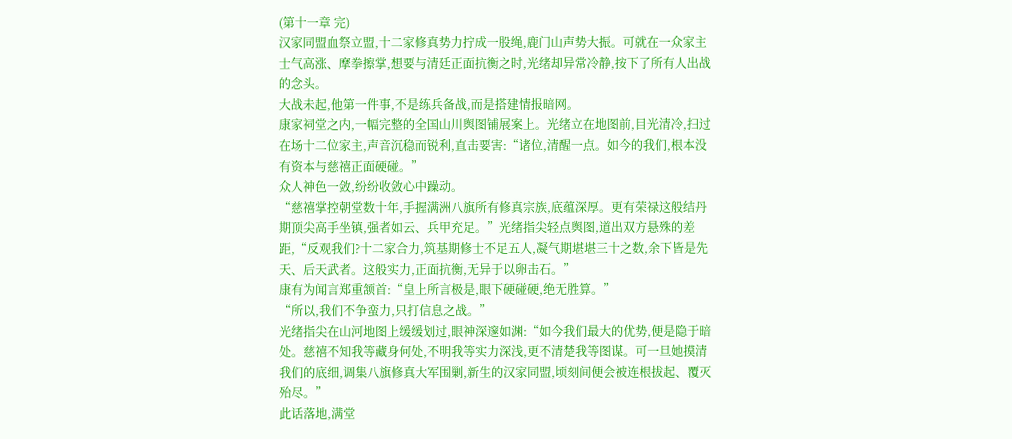(第十一章 完)
汉家同盟血祭立盟,十二家修真势力拧成一股绳,鹿门山声势大振。可就在一众家主士气高涨、摩拳擦掌,想要与清廷正面抗衡之时,光绪却异常冷静,按下了所有人出战的念头。
大战未起,他第一件事,不是练兵备战,而是搭建情报暗网。
康家祠堂之内,一幅完整的全国山川舆图铺展案上。光绪立在地图前,目光清冷,扫过在场十二位家主,声音沉稳而锐利,直击要害:“诸位,清醒一点。如今的我们,根本没有资本与慈禧正面硬碰。”
众人神色一敛,纷纷收敛心中躁动。
“慈禧掌控朝堂数十年,手握满洲八旗所有修真宗族,底蕴深厚。更有荣禄这般结丹期顶尖高手坐镇,强者如云、兵甲充足。”光绪指尖轻点舆图,道出双方悬殊的差距,“反观我们?十二家合力,筑基期修士不足五人,凝气期堪堪三十之数,余下皆是先天、后天武者。这般实力,正面抗衡,无异于以卵击石。”
康有为闻言郑重颔首:“皇上所言极是,眼下硬碰硬,绝无胜算。”
“所以,我们不争蛮力,只打信息之战。”
光绪指尖在山河地图上缓缓划过,眼神深邃如渊:“如今我们最大的优势,便是隐于暗处。慈禧不知我等藏身何处,不明我等实力深浅,更不清楚我等图谋。可一旦她摸清我们的底细,调集八旗修真大军围剿,新生的汉家同盟,顷刻间便会被连根拔起、覆灭殆尽。”
此话落地,满堂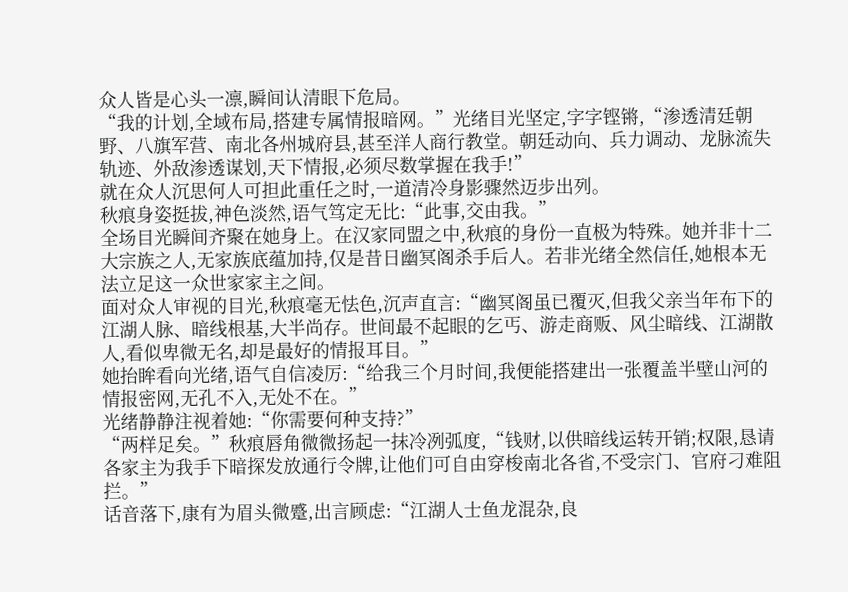众人皆是心头一凛,瞬间认清眼下危局。
“我的计划,全域布局,搭建专属情报暗网。”光绪目光坚定,字字铿锵,“渗透清廷朝野、八旗军营、南北各州城府县,甚至洋人商行教堂。朝廷动向、兵力调动、龙脉流失轨迹、外敌渗透谋划,天下情报,必须尽数掌握在我手!”
就在众人沉思何人可担此重任之时,一道清冷身影骤然迈步出列。
秋痕身姿挺拔,神色淡然,语气笃定无比:“此事,交由我。”
全场目光瞬间齐聚在她身上。在汉家同盟之中,秋痕的身份一直极为特殊。她并非十二大宗族之人,无家族底蕴加持,仅是昔日幽冥阁杀手后人。若非光绪全然信任,她根本无法立足这一众世家家主之间。
面对众人审视的目光,秋痕毫无怯色,沉声直言:“幽冥阁虽已覆灭,但我父亲当年布下的江湖人脉、暗线根基,大半尚存。世间最不起眼的乞丐、游走商贩、风尘暗线、江湖散人,看似卑微无名,却是最好的情报耳目。”
她抬眸看向光绪,语气自信凌厉:“给我三个月时间,我便能搭建出一张覆盖半壁山河的情报密网,无孔不入,无处不在。”
光绪静静注视着她:“你需要何种支持?”
“两样足矣。”秋痕唇角微微扬起一抹冷冽弧度,“钱财,以供暗线运转开销;权限,恳请各家主为我手下暗探发放通行令牌,让他们可自由穿梭南北各省,不受宗门、官府刁难阻拦。”
话音落下,康有为眉头微蹙,出言顾虑:“江湖人士鱼龙混杂,良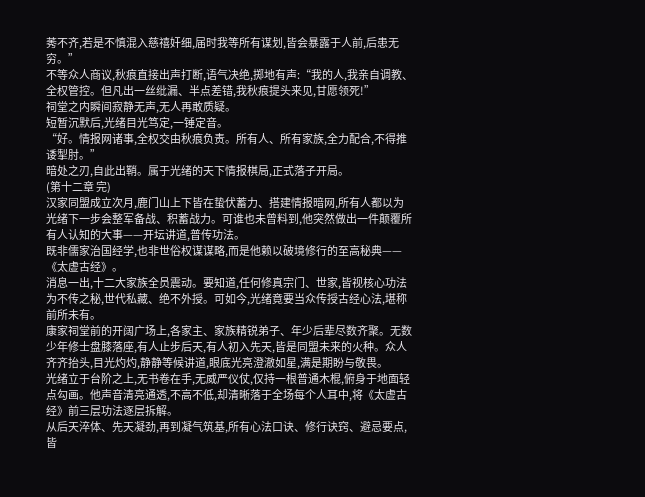莠不齐,若是不慎混入慈禧奸细,届时我等所有谋划,皆会暴露于人前,后患无穷。”
不等众人商议,秋痕直接出声打断,语气决绝,掷地有声:“我的人,我亲自调教、全权管控。但凡出一丝纰漏、半点差错,我秋痕提头来见,甘愿领死!”
祠堂之内瞬间寂静无声,无人再敢质疑。
短暂沉默后,光绪目光笃定,一锤定音。
“好。情报网诸事,全权交由秋痕负责。所有人、所有家族,全力配合,不得推诿掣肘。”
暗处之刃,自此出鞘。属于光绪的天下情报棋局,正式落子开局。
(第十二章 完)
汉家同盟成立次月,鹿门山上下皆在蛰伏蓄力、搭建情报暗网,所有人都以为光绪下一步会整军备战、积蓄战力。可谁也未曾料到,他突然做出一件颠覆所有人认知的大事——开坛讲道,普传功法。
既非儒家治国经学,也非世俗权谋谋略,而是他赖以破境修行的至高秘典——《太虚古经》。
消息一出,十二大家族全员震动。要知道,任何修真宗门、世家,皆视核心功法为不传之秘,世代私藏、绝不外授。可如今,光绪竟要当众传授古经心法,堪称前所未有。
康家祠堂前的开阔广场上,各家主、家族精锐弟子、年少后辈尽数齐聚。无数少年修士盘膝落座,有人止步后天,有人初入先天,皆是同盟未来的火种。众人齐齐抬头,目光灼灼,静静等候讲道,眼底光亮澄澈如星,满是期盼与敬畏。
光绪立于台阶之上,无书卷在手,无威严仪仗,仅持一根普通木棍,俯身于地面轻点勾画。他声音清亮通透,不高不低,却清晰落于全场每个人耳中,将《太虚古经》前三层功法逐层拆解。
从后天淬体、先天凝劲,再到凝气筑基,所有心法口诀、修行诀窍、避忌要点,皆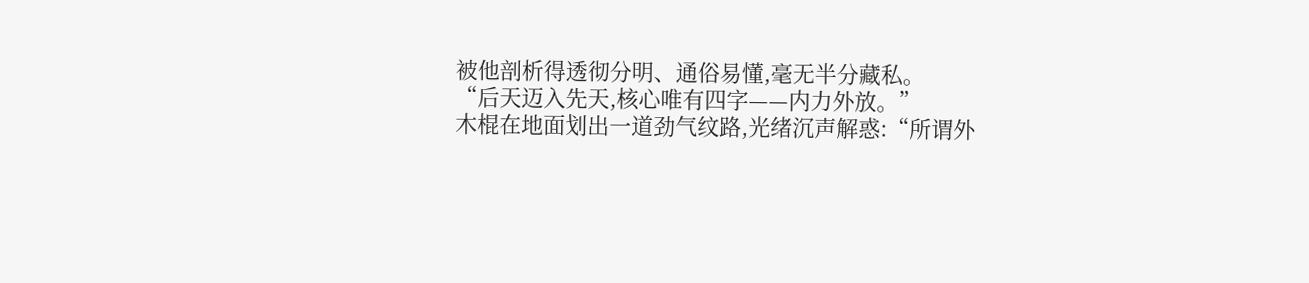被他剖析得透彻分明、通俗易懂,毫无半分藏私。
“后天迈入先天,核心唯有四字——内力外放。”
木棍在地面划出一道劲气纹路,光绪沉声解惑:“所谓外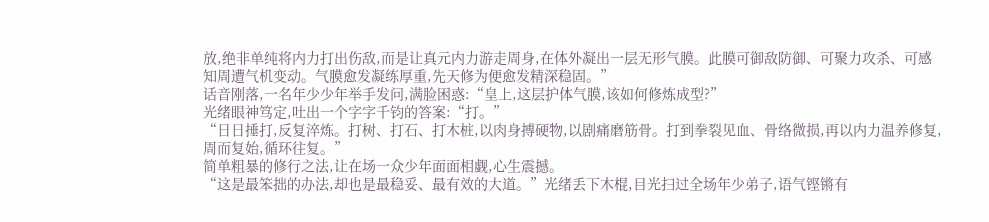放,绝非单纯将内力打出伤敌,而是让真元内力游走周身,在体外凝出一层无形气膜。此膜可御敌防御、可聚力攻杀、可感知周遭气机变动。气膜愈发凝练厚重,先天修为便愈发精深稳固。”
话音刚落,一名年少少年举手发问,满脸困惑:“皇上,这层护体气膜,该如何修炼成型?”
光绪眼神笃定,吐出一个字字千钧的答案:“打。”
“日日捶打,反复淬炼。打树、打石、打木桩,以肉身搏硬物,以剧痛磨筋骨。打到拳裂见血、骨络微损,再以内力温养修复,周而复始,循环往复。”
简单粗暴的修行之法,让在场一众少年面面相觑,心生震撼。
“这是最笨拙的办法,却也是最稳妥、最有效的大道。”光绪丢下木棍,目光扫过全场年少弟子,语气铿锵有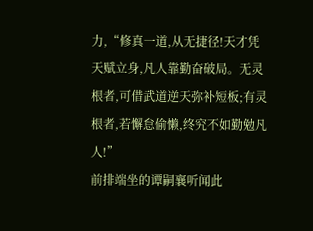力,“修真一道,从无捷径!天才凭天赋立身,凡人靠勤奋破局。无灵根者,可借武道逆天弥补短板;有灵根者,若懈怠偷懒,终究不如勤勉凡人!”
前排端坐的谭嗣襄听闻此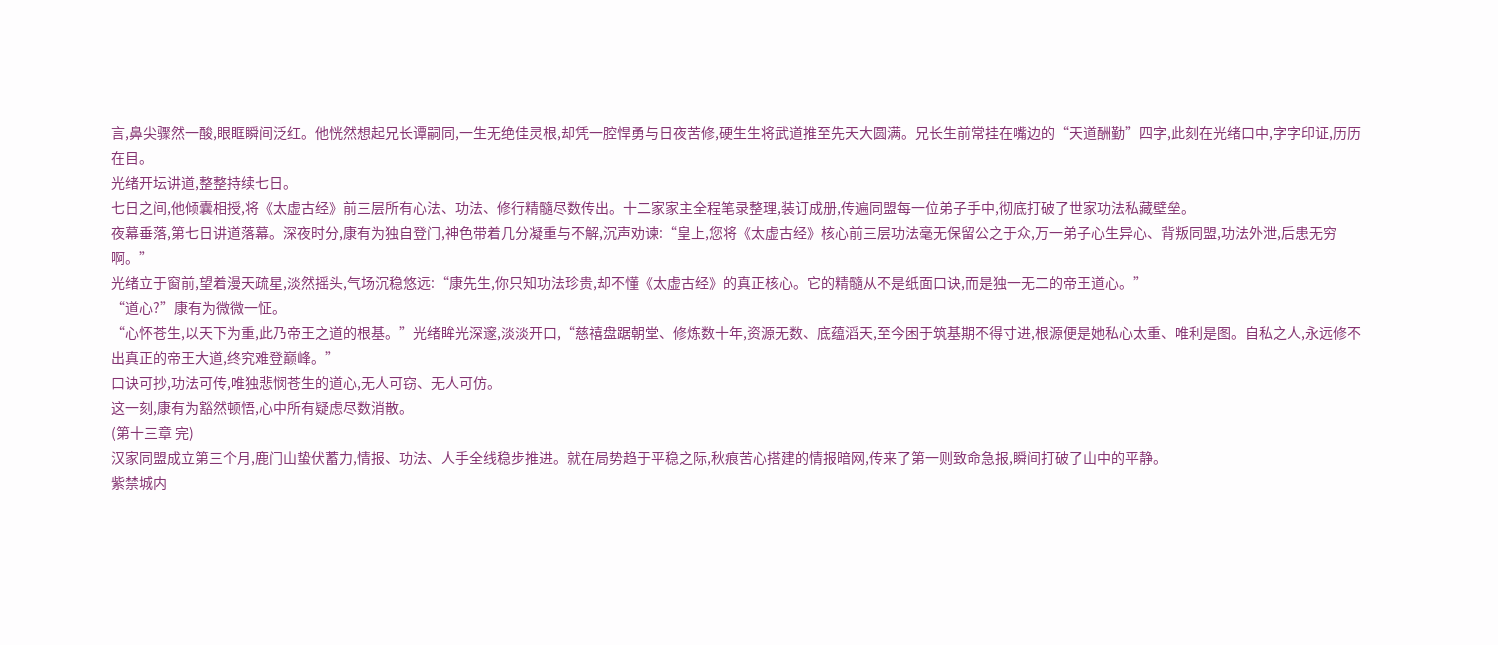言,鼻尖骤然一酸,眼眶瞬间泛红。他恍然想起兄长谭嗣同,一生无绝佳灵根,却凭一腔悍勇与日夜苦修,硬生生将武道推至先天大圆满。兄长生前常挂在嘴边的“天道酬勤”四字,此刻在光绪口中,字字印证,历历在目。
光绪开坛讲道,整整持续七日。
七日之间,他倾囊相授,将《太虚古经》前三层所有心法、功法、修行精髓尽数传出。十二家家主全程笔录整理,装订成册,传遍同盟每一位弟子手中,彻底打破了世家功法私藏壁垒。
夜幕垂落,第七日讲道落幕。深夜时分,康有为独自登门,神色带着几分凝重与不解,沉声劝谏:“皇上,您将《太虚古经》核心前三层功法毫无保留公之于众,万一弟子心生异心、背叛同盟,功法外泄,后患无穷啊。”
光绪立于窗前,望着漫天疏星,淡然摇头,气场沉稳悠远:“康先生,你只知功法珍贵,却不懂《太虚古经》的真正核心。它的精髓从不是纸面口诀,而是独一无二的帝王道心。”
“道心?”康有为微微一怔。
“心怀苍生,以天下为重,此乃帝王之道的根基。”光绪眸光深邃,淡淡开口,“慈禧盘踞朝堂、修炼数十年,资源无数、底蕴滔天,至今困于筑基期不得寸进,根源便是她私心太重、唯利是图。自私之人,永远修不出真正的帝王大道,终究难登巅峰。”
口诀可抄,功法可传,唯独悲悯苍生的道心,无人可窃、无人可仿。
这一刻,康有为豁然顿悟,心中所有疑虑尽数消散。
(第十三章 完)
汉家同盟成立第三个月,鹿门山蛰伏蓄力,情报、功法、人手全线稳步推进。就在局势趋于平稳之际,秋痕苦心搭建的情报暗网,传来了第一则致命急报,瞬间打破了山中的平静。
紫禁城内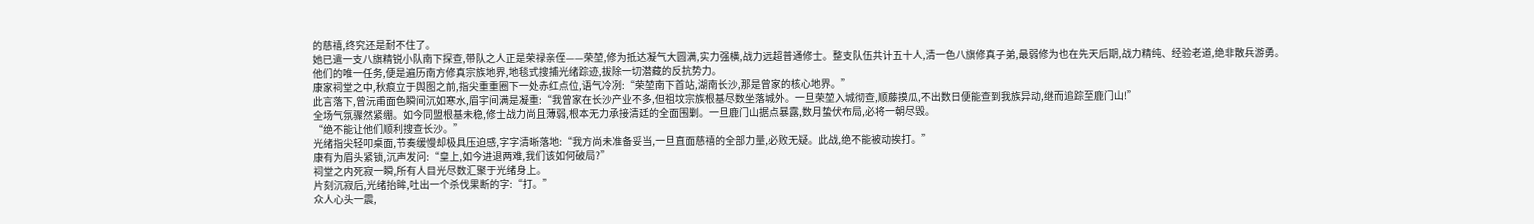的慈禧,终究还是耐不住了。
她已遣一支八旗精锐小队南下探查,带队之人正是荣禄亲侄——荣堃,修为抵达凝气大圆满,实力强横,战力远超普通修士。整支队伍共计五十人,清一色八旗修真子弟,最弱修为也在先天后期,战力精纯、经验老道,绝非散兵游勇。
他们的唯一任务,便是遍历南方修真宗族地界,地毯式搜捕光绪踪迹,拔除一切潜藏的反抗势力。
康家祠堂之中,秋痕立于舆图之前,指尖重重圈下一处赤红点位,语气冷冽:“荣堃南下首站,湖南长沙,那是曾家的核心地界。”
此言落下,曾沅甫面色瞬间沉如寒水,眉宇间满是凝重:“我曾家在长沙产业不多,但祖坟宗族根基尽数坐落城外。一旦荣堃入城彻查,顺藤摸瓜,不出数日便能查到我族异动,继而追踪至鹿门山!”
全场气氛骤然紧绷。如今同盟根基未稳,修士战力尚且薄弱,根本无力承接清廷的全面围剿。一旦鹿门山据点暴露,数月蛰伏布局,必将一朝尽毁。
“绝不能让他们顺利搜查长沙。”
光绪指尖轻叩桌面,节奏缓慢却极具压迫感,字字清晰落地:“我方尚未准备妥当,一旦直面慈禧的全部力量,必败无疑。此战,绝不能被动挨打。”
康有为眉头紧锁,沉声发问:“皇上,如今进退两难,我们该如何破局?”
祠堂之内死寂一瞬,所有人目光尽数汇聚于光绪身上。
片刻沉寂后,光绪抬眸,吐出一个杀伐果断的字:“打。”
众人心头一震,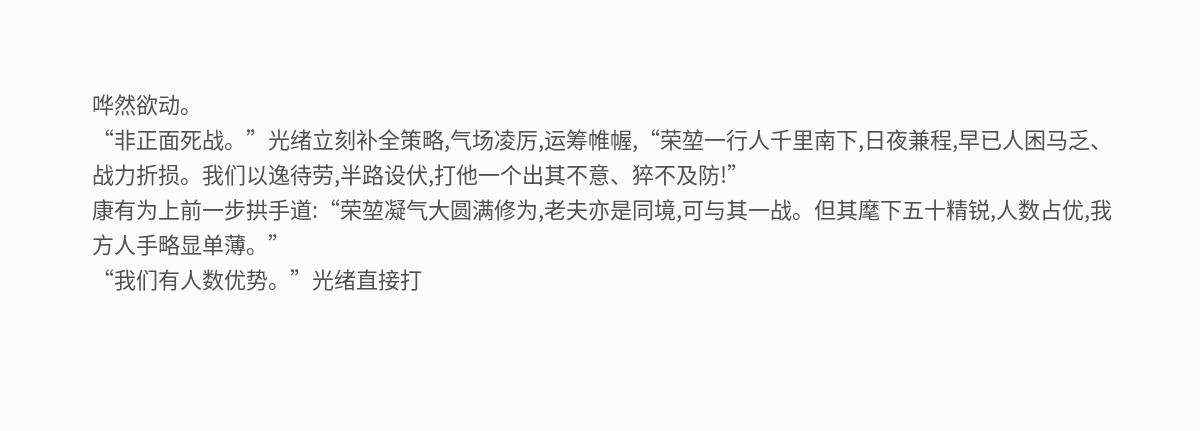哗然欲动。
“非正面死战。”光绪立刻补全策略,气场凌厉,运筹帷幄,“荣堃一行人千里南下,日夜兼程,早已人困马乏、战力折损。我们以逸待劳,半路设伏,打他一个出其不意、猝不及防!”
康有为上前一步拱手道:“荣堃凝气大圆满修为,老夫亦是同境,可与其一战。但其麾下五十精锐,人数占优,我方人手略显单薄。”
“我们有人数优势。”光绪直接打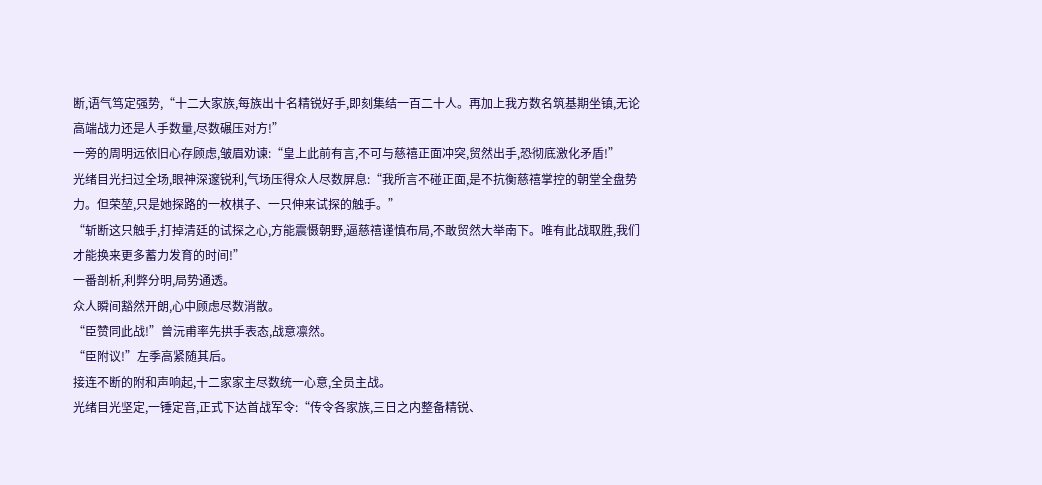断,语气笃定强势,“十二大家族,每族出十名精锐好手,即刻集结一百二十人。再加上我方数名筑基期坐镇,无论高端战力还是人手数量,尽数碾压对方!”
一旁的周明远依旧心存顾虑,皱眉劝谏:“皇上此前有言,不可与慈禧正面冲突,贸然出手,恐彻底激化矛盾!”
光绪目光扫过全场,眼神深邃锐利,气场压得众人尽数屏息:“我所言不碰正面,是不抗衡慈禧掌控的朝堂全盘势力。但荣堃,只是她探路的一枚棋子、一只伸来试探的触手。”
“斩断这只触手,打掉清廷的试探之心,方能震慑朝野,逼慈禧谨慎布局,不敢贸然大举南下。唯有此战取胜,我们才能换来更多蓄力发育的时间!”
一番剖析,利弊分明,局势通透。
众人瞬间豁然开朗,心中顾虑尽数消散。
“臣赞同此战!”曾沅甫率先拱手表态,战意凛然。
“臣附议!”左季高紧随其后。
接连不断的附和声响起,十二家家主尽数统一心意,全员主战。
光绪目光坚定,一锤定音,正式下达首战军令:“传令各家族,三日之内整备精锐、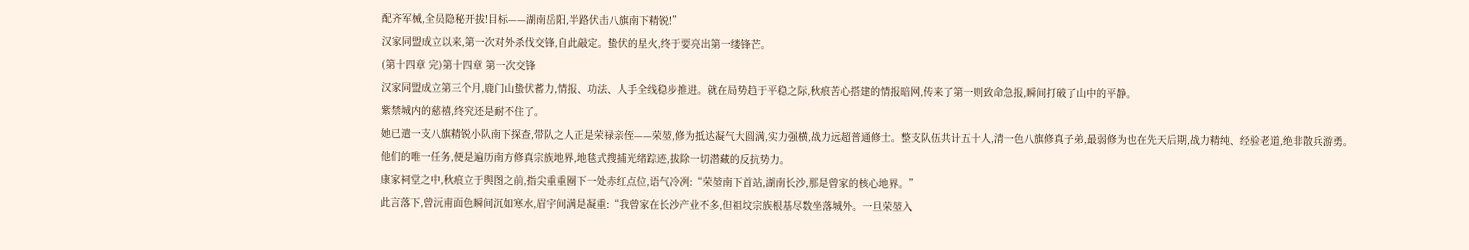配齐军械,全员隐秘开拔!目标——湖南岳阳,半路伏击八旗南下精锐!”
汉家同盟成立以来,第一次对外杀伐交锋,自此敲定。蛰伏的星火,终于要亮出第一缕锋芒。
(第十四章 完)第十四章 第一次交锋
汉家同盟成立第三个月,鹿门山蛰伏蓄力,情报、功法、人手全线稳步推进。就在局势趋于平稳之际,秋痕苦心搭建的情报暗网,传来了第一则致命急报,瞬间打破了山中的平静。
紫禁城内的慈禧,终究还是耐不住了。
她已遣一支八旗精锐小队南下探查,带队之人正是荣禄亲侄——荣堃,修为抵达凝气大圆满,实力强横,战力远超普通修士。整支队伍共计五十人,清一色八旗修真子弟,最弱修为也在先天后期,战力精纯、经验老道,绝非散兵游勇。
他们的唯一任务,便是遍历南方修真宗族地界,地毯式搜捕光绪踪迹,拔除一切潜藏的反抗势力。
康家祠堂之中,秋痕立于舆图之前,指尖重重圈下一处赤红点位,语气冷冽:“荣堃南下首站,湖南长沙,那是曾家的核心地界。”
此言落下,曾沅甫面色瞬间沉如寒水,眉宇间满是凝重:“我曾家在长沙产业不多,但祖坟宗族根基尽数坐落城外。一旦荣堃入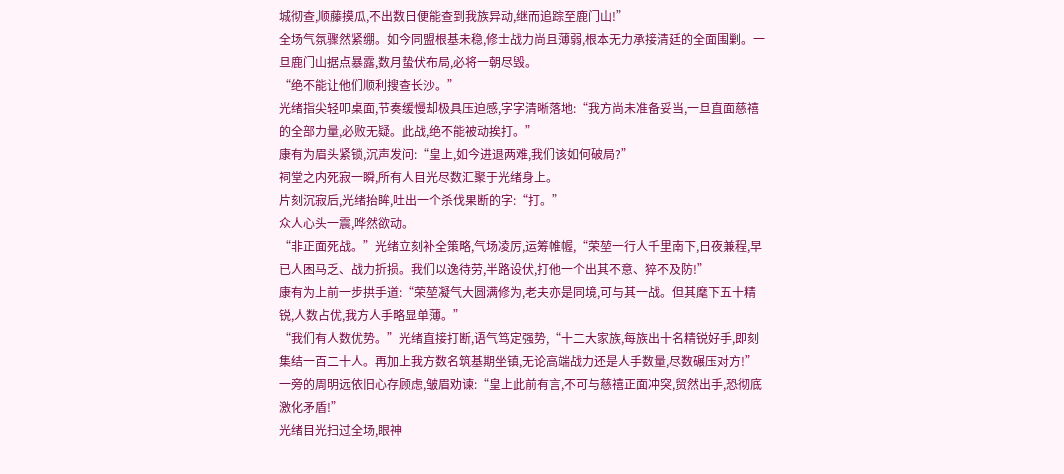城彻查,顺藤摸瓜,不出数日便能查到我族异动,继而追踪至鹿门山!”
全场气氛骤然紧绷。如今同盟根基未稳,修士战力尚且薄弱,根本无力承接清廷的全面围剿。一旦鹿门山据点暴露,数月蛰伏布局,必将一朝尽毁。
“绝不能让他们顺利搜查长沙。”
光绪指尖轻叩桌面,节奏缓慢却极具压迫感,字字清晰落地:“我方尚未准备妥当,一旦直面慈禧的全部力量,必败无疑。此战,绝不能被动挨打。”
康有为眉头紧锁,沉声发问:“皇上,如今进退两难,我们该如何破局?”
祠堂之内死寂一瞬,所有人目光尽数汇聚于光绪身上。
片刻沉寂后,光绪抬眸,吐出一个杀伐果断的字:“打。”
众人心头一震,哗然欲动。
“非正面死战。”光绪立刻补全策略,气场凌厉,运筹帷幄,“荣堃一行人千里南下,日夜兼程,早已人困马乏、战力折损。我们以逸待劳,半路设伏,打他一个出其不意、猝不及防!”
康有为上前一步拱手道:“荣堃凝气大圆满修为,老夫亦是同境,可与其一战。但其麾下五十精锐,人数占优,我方人手略显单薄。”
“我们有人数优势。”光绪直接打断,语气笃定强势,“十二大家族,每族出十名精锐好手,即刻集结一百二十人。再加上我方数名筑基期坐镇,无论高端战力还是人手数量,尽数碾压对方!”
一旁的周明远依旧心存顾虑,皱眉劝谏:“皇上此前有言,不可与慈禧正面冲突,贸然出手,恐彻底激化矛盾!”
光绪目光扫过全场,眼神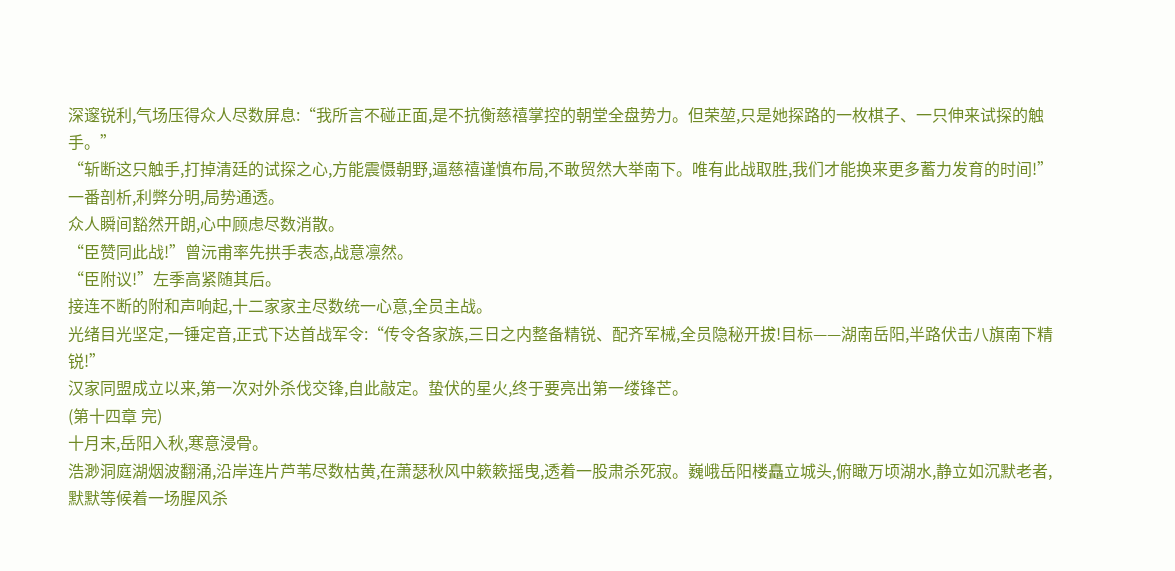深邃锐利,气场压得众人尽数屏息:“我所言不碰正面,是不抗衡慈禧掌控的朝堂全盘势力。但荣堃,只是她探路的一枚棋子、一只伸来试探的触手。”
“斩断这只触手,打掉清廷的试探之心,方能震慑朝野,逼慈禧谨慎布局,不敢贸然大举南下。唯有此战取胜,我们才能换来更多蓄力发育的时间!”
一番剖析,利弊分明,局势通透。
众人瞬间豁然开朗,心中顾虑尽数消散。
“臣赞同此战!”曾沅甫率先拱手表态,战意凛然。
“臣附议!”左季高紧随其后。
接连不断的附和声响起,十二家家主尽数统一心意,全员主战。
光绪目光坚定,一锤定音,正式下达首战军令:“传令各家族,三日之内整备精锐、配齐军械,全员隐秘开拔!目标——湖南岳阳,半路伏击八旗南下精锐!”
汉家同盟成立以来,第一次对外杀伐交锋,自此敲定。蛰伏的星火,终于要亮出第一缕锋芒。
(第十四章 完)
十月末,岳阳入秋,寒意浸骨。
浩渺洞庭湖烟波翻涌,沿岸连片芦苇尽数枯黄,在萧瑟秋风中簌簌摇曳,透着一股肃杀死寂。巍峨岳阳楼矗立城头,俯瞰万顷湖水,静立如沉默老者,默默等候着一场腥风杀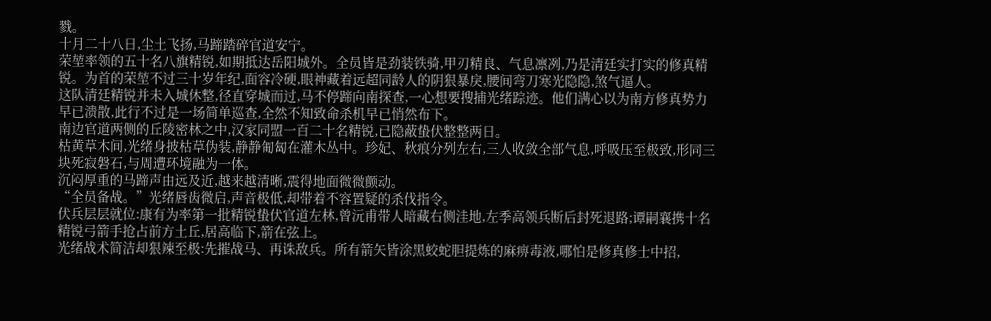戮。
十月二十八日,尘土飞扬,马蹄踏碎官道安宁。
荣堃率领的五十名八旗精锐,如期抵达岳阳城外。全员皆是劲装铁骑,甲刃精良、气息凛冽,乃是清廷实打实的修真精锐。为首的荣堃不过三十岁年纪,面容冷硬,眼神藏着远超同龄人的阴狠暴戾,腰间弯刀寒光隐隐,煞气逼人。
这队清廷精锐并未入城休整,径直穿城而过,马不停蹄向南探查,一心想要搜捕光绪踪迹。他们满心以为南方修真势力早已溃散,此行不过是一场简单巡查,全然不知致命杀机早已悄然布下。
南边官道两侧的丘陵密林之中,汉家同盟一百二十名精锐,已隐蔽蛰伏整整两日。
枯黄草木间,光绪身披枯草伪装,静静匍匐在灌木丛中。珍妃、秋痕分列左右,三人收敛全部气息,呼吸压至极致,形同三块死寂磐石,与周遭环境融为一体。
沉闷厚重的马蹄声由远及近,越来越清晰,震得地面微微颤动。
“全员备战。”光绪唇齿微启,声音极低,却带着不容置疑的杀伐指令。
伏兵层层就位:康有为率第一批精锐蛰伏官道左林,曾沅甫带人暗藏右侧洼地,左季高领兵断后封死退路;谭嗣襄携十名精锐弓箭手抢占前方土丘,居高临下,箭在弦上。
光绪战术简洁却狠辣至极:先摧战马、再诛敌兵。所有箭矢皆涂黑蛟蛇胆提炼的麻痹毒液,哪怕是修真修士中招,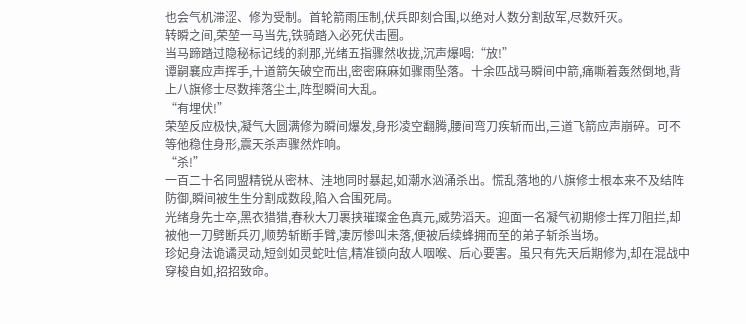也会气机滞涩、修为受制。首轮箭雨压制,伏兵即刻合围,以绝对人数分割敌军,尽数歼灭。
转瞬之间,荣堃一马当先,铁骑踏入必死伏击圈。
当马蹄踏过隐秘标记线的刹那,光绪五指骤然收拢,沉声爆喝:“放!”
谭嗣襄应声挥手,十道箭矢破空而出,密密麻麻如骤雨坠落。十余匹战马瞬间中箭,痛嘶着轰然倒地,背上八旗修士尽数摔落尘土,阵型瞬间大乱。
“有埋伏!”
荣堃反应极快,凝气大圆满修为瞬间爆发,身形凌空翻腾,腰间弯刀疾斩而出,三道飞箭应声崩碎。可不等他稳住身形,震天杀声骤然炸响。
“杀!”
一百二十名同盟精锐从密林、洼地同时暴起,如潮水汹涌杀出。慌乱落地的八旗修士根本来不及结阵防御,瞬间被生生分割成数段,陷入合围死局。
光绪身先士卒,黑衣猎猎,春秋大刀裹挟璀璨金色真元,威势滔天。迎面一名凝气初期修士挥刀阻拦,却被他一刀劈断兵刃,顺势斩断手臂,凄厉惨叫未落,便被后续蜂拥而至的弟子斩杀当场。
珍妃身法诡谲灵动,短剑如灵蛇吐信,精准锁向敌人咽喉、后心要害。虽只有先天后期修为,却在混战中穿梭自如,招招致命。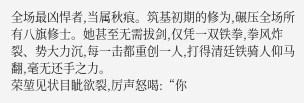全场最凶悍者,当属秋痕。筑基初期的修为,碾压全场所有八旗修士。她甚至无需拔剑,仅凭一双铁拳,拳风炸裂、势大力沉,每一击都重创一人,打得清廷铁骑人仰马翻,毫无还手之力。
荣堃见状目眦欲裂,厉声怒喝:“你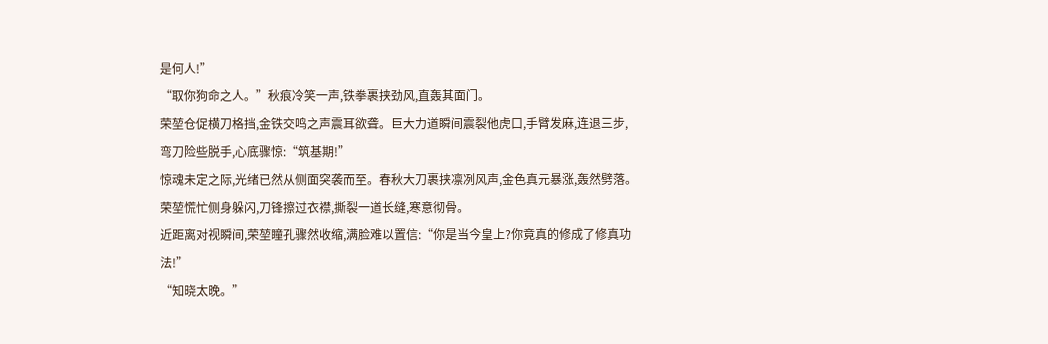是何人!”
“取你狗命之人。”秋痕冷笑一声,铁拳裹挟劲风,直轰其面门。
荣堃仓促横刀格挡,金铁交鸣之声震耳欲聋。巨大力道瞬间震裂他虎口,手臂发麻,连退三步,弯刀险些脱手,心底骤惊:“筑基期!”
惊魂未定之际,光绪已然从侧面突袭而至。春秋大刀裹挟凛冽风声,金色真元暴涨,轰然劈落。荣堃慌忙侧身躲闪,刀锋擦过衣襟,撕裂一道长缝,寒意彻骨。
近距离对视瞬间,荣堃瞳孔骤然收缩,满脸难以置信:“你是当今皇上?你竟真的修成了修真功法!”
“知晓太晚。”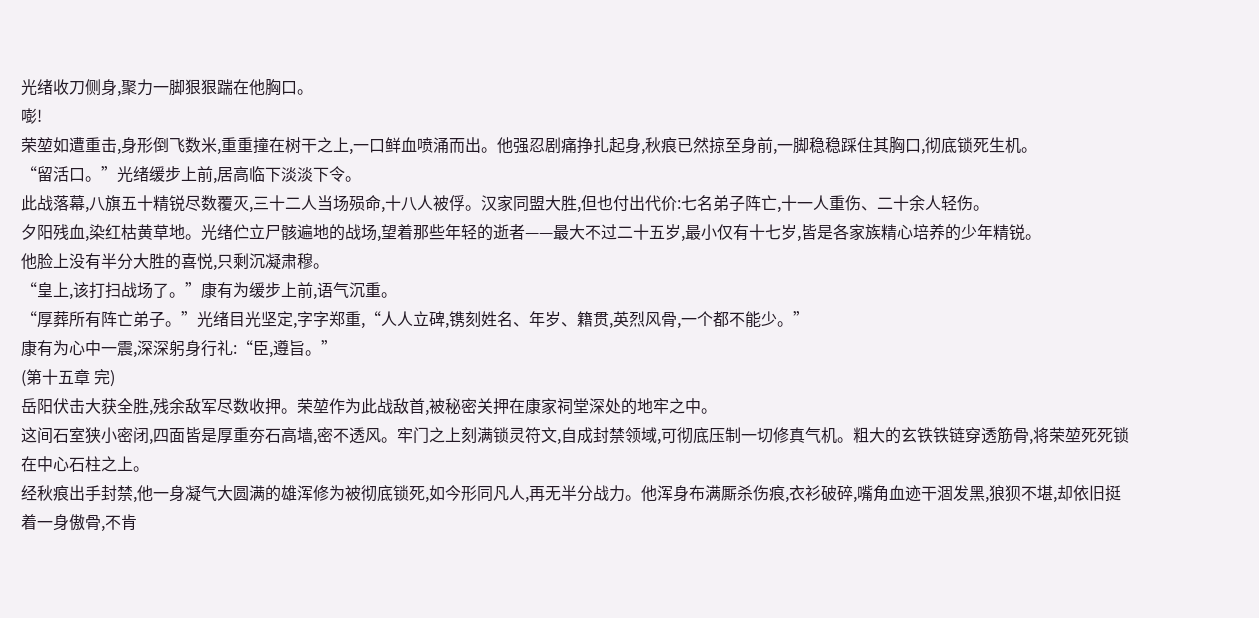光绪收刀侧身,聚力一脚狠狠踹在他胸口。
嘭!
荣堃如遭重击,身形倒飞数米,重重撞在树干之上,一口鲜血喷涌而出。他强忍剧痛挣扎起身,秋痕已然掠至身前,一脚稳稳踩住其胸口,彻底锁死生机。
“留活口。”光绪缓步上前,居高临下淡淡下令。
此战落幕,八旗五十精锐尽数覆灭,三十二人当场殒命,十八人被俘。汉家同盟大胜,但也付出代价:七名弟子阵亡,十一人重伤、二十余人轻伤。
夕阳残血,染红枯黄草地。光绪伫立尸骸遍地的战场,望着那些年轻的逝者——最大不过二十五岁,最小仅有十七岁,皆是各家族精心培养的少年精锐。
他脸上没有半分大胜的喜悦,只剩沉凝肃穆。
“皇上,该打扫战场了。”康有为缓步上前,语气沉重。
“厚葬所有阵亡弟子。”光绪目光坚定,字字郑重,“人人立碑,镌刻姓名、年岁、籍贯,英烈风骨,一个都不能少。”
康有为心中一震,深深躬身行礼:“臣,遵旨。”
(第十五章 完)
岳阳伏击大获全胜,残余敌军尽数收押。荣堃作为此战敌首,被秘密关押在康家祠堂深处的地牢之中。
这间石室狭小密闭,四面皆是厚重夯石高墙,密不透风。牢门之上刻满锁灵符文,自成封禁领域,可彻底压制一切修真气机。粗大的玄铁铁链穿透筋骨,将荣堃死死锁在中心石柱之上。
经秋痕出手封禁,他一身凝气大圆满的雄浑修为被彻底锁死,如今形同凡人,再无半分战力。他浑身布满厮杀伤痕,衣衫破碎,嘴角血迹干涸发黑,狼狈不堪,却依旧挺着一身傲骨,不肯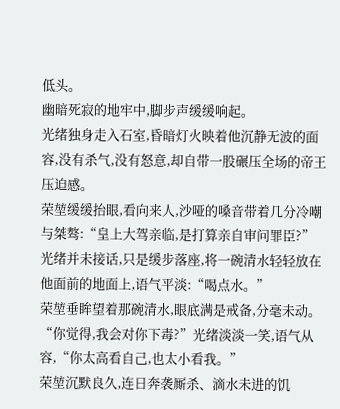低头。
幽暗死寂的地牢中,脚步声缓缓响起。
光绪独身走入石室,昏暗灯火映着他沉静无波的面容,没有杀气,没有怒意,却自带一股碾压全场的帝王压迫感。
荣堃缓缓抬眼,看向来人,沙哑的嗓音带着几分冷嘲与桀骜:“皇上大驾亲临,是打算亲自审问罪臣?”
光绪并未接话,只是缓步落座,将一碗清水轻轻放在他面前的地面上,语气平淡:“喝点水。”
荣堃垂眸望着那碗清水,眼底满是戒备,分毫未动。
“你觉得,我会对你下毒?”光绪淡淡一笑,语气从容,“你太高看自己,也太小看我。”
荣堃沉默良久,连日奔袭厮杀、滴水未进的饥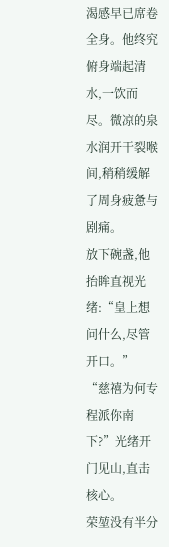渴感早已席卷全身。他终究俯身端起清水,一饮而尽。微凉的泉水润开干裂喉间,稍稍缓解了周身疲惫与剧痛。
放下碗盏,他抬眸直视光绪:“皇上想问什么,尽管开口。”
“慈禧为何专程派你南下?”光绪开门见山,直击核心。
荣堃没有半分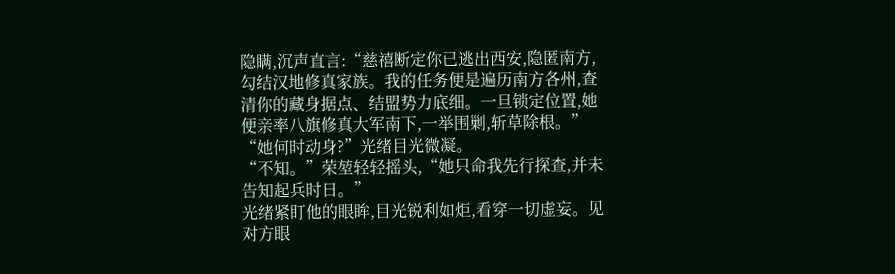隐瞒,沉声直言:“慈禧断定你已逃出西安,隐匿南方,勾结汉地修真家族。我的任务便是遍历南方各州,查清你的藏身据点、结盟势力底细。一旦锁定位置,她便亲率八旗修真大军南下,一举围剿,斩草除根。”
“她何时动身?”光绪目光微凝。
“不知。”荣堃轻轻摇头,“她只命我先行探查,并未告知起兵时日。”
光绪紧盯他的眼眸,目光锐利如炬,看穿一切虚妄。见对方眼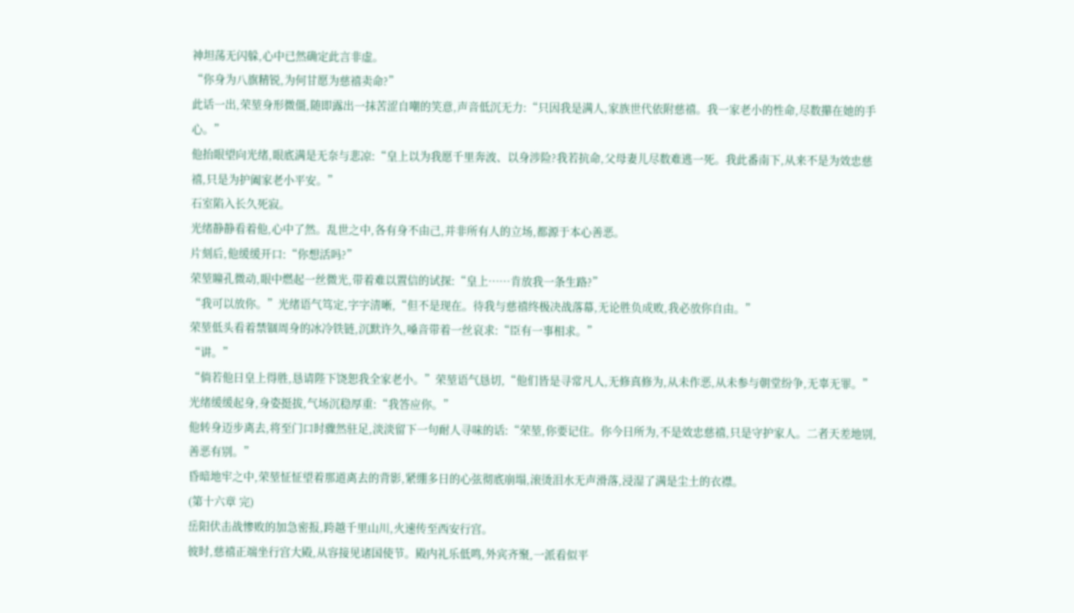神坦荡无闪躲,心中已然确定此言非虚。
“你身为八旗精锐,为何甘愿为慈禧卖命?”
此话一出,荣堃身形微僵,随即露出一抹苦涩自嘲的笑意,声音低沉无力:“只因我是满人,家族世代依附慈禧。我一家老小的性命,尽数攥在她的手心。”
他抬眼望向光绪,眼底满是无奈与悲凉:“皇上以为我愿千里奔波、以身涉险?我若抗命,父母妻儿尽数难逃一死。我此番南下,从来不是为效忠慈禧,只是为护阖家老小平安。”
石室陷入长久死寂。
光绪静静看着他,心中了然。乱世之中,各有身不由己,并非所有人的立场,都源于本心善恶。
片刻后,他缓缓开口:“你想活吗?”
荣堃瞳孔微动,眼中燃起一丝微光,带着难以置信的试探:“皇上……肯放我一条生路?”
“我可以放你。”光绪语气笃定,字字清晰,“但不是现在。待我与慈禧终极决战落幕,无论胜负成败,我必放你自由。”
荣堃低头看着禁锢周身的冰冷铁链,沉默许久,嗓音带着一丝哀求:“臣有一事相求。”
“讲。”
“倘若他日皇上得胜,恳请陛下饶恕我全家老小。”荣堃语气恳切,“他们皆是寻常凡人,无修真修为,从未作恶,从未参与朝堂纷争,无辜无罪。”
光绪缓缓起身,身姿挺拔,气场沉稳厚重:“我答应你。”
他转身迈步离去,将至门口时骤然驻足,淡淡留下一句耐人寻味的话:“荣堃,你要记住。你今日所为,不是效忠慈禧,只是守护家人。二者天差地别,善恶有别。”
昏暗地牢之中,荣堃怔怔望着那道离去的背影,紧绷多日的心弦彻底崩塌,滚烫泪水无声滑落,浸湿了满是尘土的衣襟。
(第十六章 完)
岳阳伏击战惨败的加急密报,跨越千里山川,火速传至西安行宫。
彼时,慈禧正端坐行宫大殿,从容接见诸国使节。殿内礼乐低鸣,外宾齐聚,一派看似平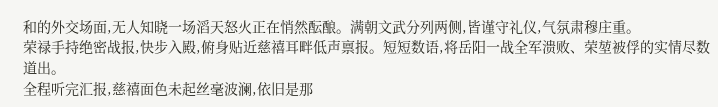和的外交场面,无人知晓一场滔天怒火正在悄然酝酿。满朝文武分列两侧,皆谨守礼仪,气氛肃穆庄重。
荣禄手持绝密战报,快步入殿,俯身贴近慈禧耳畔低声禀报。短短数语,将岳阳一战全军溃败、荣堃被俘的实情尽数道出。
全程听完汇报,慈禧面色未起丝毫波澜,依旧是那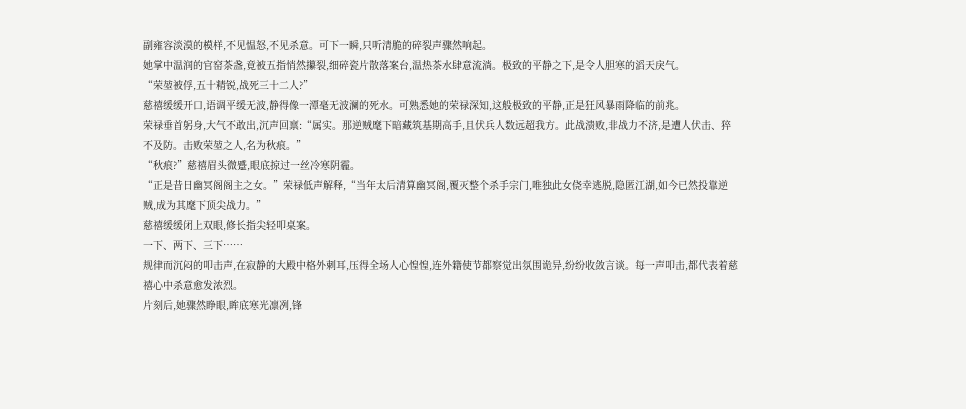副雍容淡漠的模样,不见愠怒,不见杀意。可下一瞬,只听清脆的碎裂声骤然响起。
她掌中温润的官窑茶盏,竟被五指悄然攥裂,细碎瓷片散落案台,温热茶水肆意流淌。极致的平静之下,是令人胆寒的滔天戾气。
“荣堃被俘,五十精锐,战死三十二人?”
慈禧缓缓开口,语调平缓无波,静得像一潭毫无波澜的死水。可熟悉她的荣禄深知,这般极致的平静,正是狂风暴雨降临的前兆。
荣禄垂首躬身,大气不敢出,沉声回禀:“属实。那逆贼麾下暗藏筑基期高手,且伏兵人数远超我方。此战溃败,非战力不济,是遭人伏击、猝不及防。击败荣堃之人,名为秋痕。”
“秋痕?”慈禧眉头微蹙,眼底掠过一丝冷寒阴霾。
“正是昔日幽冥阁阁主之女。”荣禄低声解释,“当年太后清算幽冥阁,覆灭整个杀手宗门,唯独此女侥幸逃脱,隐匿江湖,如今已然投靠逆贼,成为其麾下顶尖战力。”
慈禧缓缓闭上双眼,修长指尖轻叩桌案。
一下、两下、三下……
规律而沉闷的叩击声,在寂静的大殿中格外刺耳,压得全场人心惶惶,连外籍使节都察觉出氛围诡异,纷纷收敛言谈。每一声叩击,都代表着慈禧心中杀意愈发浓烈。
片刻后,她骤然睁眼,眸底寒光凛冽,锋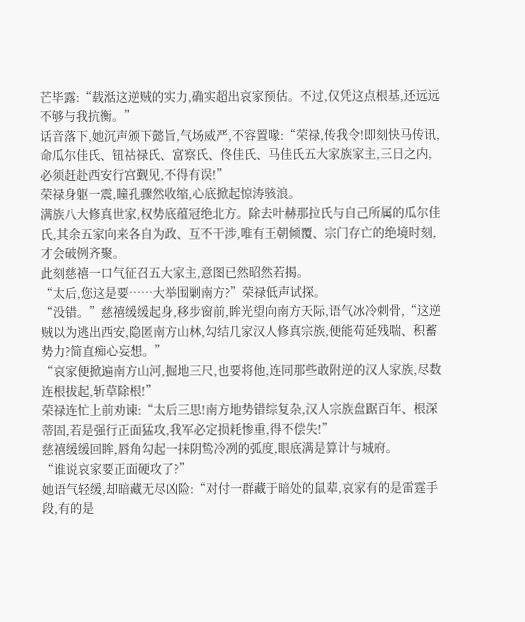芒毕露:“载湉这逆贼的实力,确实超出哀家预估。不过,仅凭这点根基,还远远不够与我抗衡。”
话音落下,她沉声颁下懿旨,气场威严,不容置喙:“荣禄,传我令!即刻快马传讯,命瓜尔佳氏、钮祜禄氏、富察氏、佟佳氏、马佳氏五大家族家主,三日之内,必须赶赴西安行宫觐见,不得有误!”
荣禄身躯一震,瞳孔骤然收缩,心底掀起惊涛骇浪。
满族八大修真世家,权势底蕴冠绝北方。除去叶赫那拉氏与自己所属的瓜尔佳氏,其余五家向来各自为政、互不干涉,唯有王朝倾覆、宗门存亡的绝境时刻,才会破例齐聚。
此刻慈禧一口气征召五大家主,意图已然昭然若揭。
“太后,您这是要……大举围剿南方?”荣禄低声试探。
“没错。”慈禧缓缓起身,移步窗前,眸光望向南方天际,语气冰冷刺骨,“这逆贼以为逃出西安,隐匿南方山林,勾结几家汉人修真宗族,便能苟延残喘、积蓄势力?简直痴心妄想。”
“哀家便掀遍南方山河,掘地三尺,也要将他,连同那些敢附逆的汉人家族,尽数连根拔起,斩草除根!”
荣禄连忙上前劝谏:“太后三思!南方地势错综复杂,汉人宗族盘踞百年、根深蒂固,若是强行正面猛攻,我军必定损耗惨重,得不偿失!”
慈禧缓缓回眸,唇角勾起一抹阴鸷冷冽的弧度,眼底满是算计与城府。
“谁说哀家要正面硬攻了?”
她语气轻缓,却暗藏无尽凶险:“对付一群藏于暗处的鼠辈,哀家有的是雷霆手段,有的是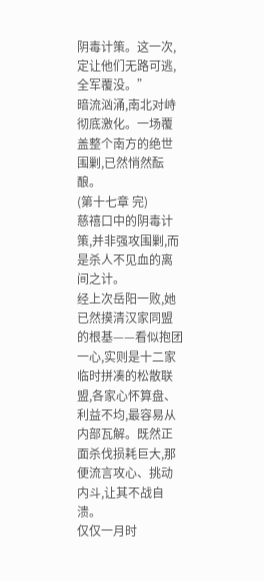阴毒计策。这一次,定让他们无路可逃,全军覆没。”
暗流汹涌,南北对峙彻底激化。一场覆盖整个南方的绝世围剿,已然悄然酝酿。
(第十七章 完)
慈禧口中的阴毒计策,并非强攻围剿,而是杀人不见血的离间之计。
经上次岳阳一败,她已然摸清汉家同盟的根基——看似抱团一心,实则是十二家临时拼凑的松散联盟,各家心怀算盘、利益不均,最容易从内部瓦解。既然正面杀伐损耗巨大,那便流言攻心、挑动内斗,让其不战自溃。
仅仅一月时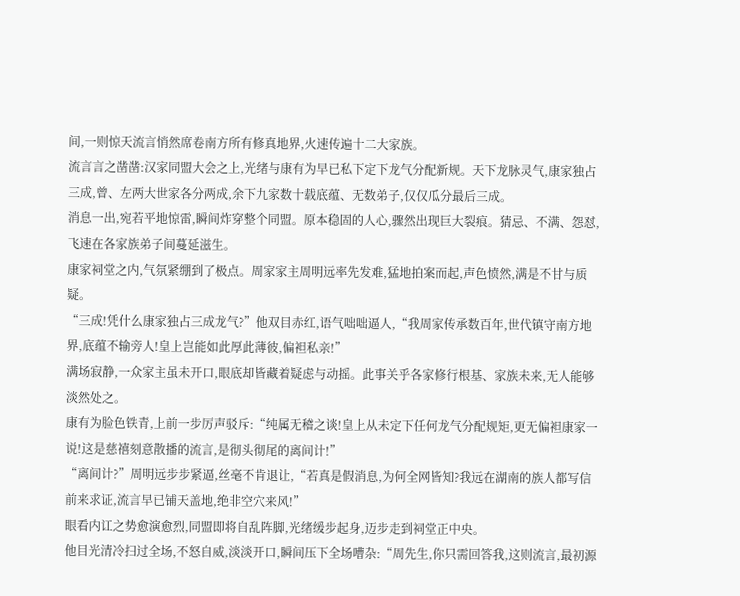间,一则惊天流言悄然席卷南方所有修真地界,火速传遍十二大家族。
流言言之凿凿:汉家同盟大会之上,光绪与康有为早已私下定下龙气分配新规。天下龙脉灵气,康家独占三成,曾、左两大世家各分两成,余下九家数十载底蕴、无数弟子,仅仅瓜分最后三成。
消息一出,宛若平地惊雷,瞬间炸穿整个同盟。原本稳固的人心,骤然出现巨大裂痕。猜忌、不满、怨怼,飞速在各家族弟子间蔓延滋生。
康家祠堂之内,气氛紧绷到了极点。周家家主周明远率先发难,猛地拍案而起,声色愤然,满是不甘与质疑。
“三成!凭什么康家独占三成龙气?”他双目赤红,语气咄咄逼人,“我周家传承数百年,世代镇守南方地界,底蕴不输旁人!皇上岂能如此厚此薄彼,偏袒私亲!”
满场寂静,一众家主虽未开口,眼底却皆藏着疑虑与动摇。此事关乎各家修行根基、家族未来,无人能够淡然处之。
康有为脸色铁青,上前一步厉声驳斥:“纯属无稽之谈!皇上从未定下任何龙气分配规矩,更无偏袒康家一说!这是慈禧刻意散播的流言,是彻头彻尾的离间计!”
“离间计?”周明远步步紧逼,丝毫不肯退让,“若真是假消息,为何全网皆知?我远在湖南的族人都写信前来求证,流言早已铺天盖地,绝非空穴来风!”
眼看内讧之势愈演愈烈,同盟即将自乱阵脚,光绪缓步起身,迈步走到祠堂正中央。
他目光清冷扫过全场,不怒自威,淡淡开口,瞬间压下全场嘈杂:“周先生,你只需回答我,这则流言,最初源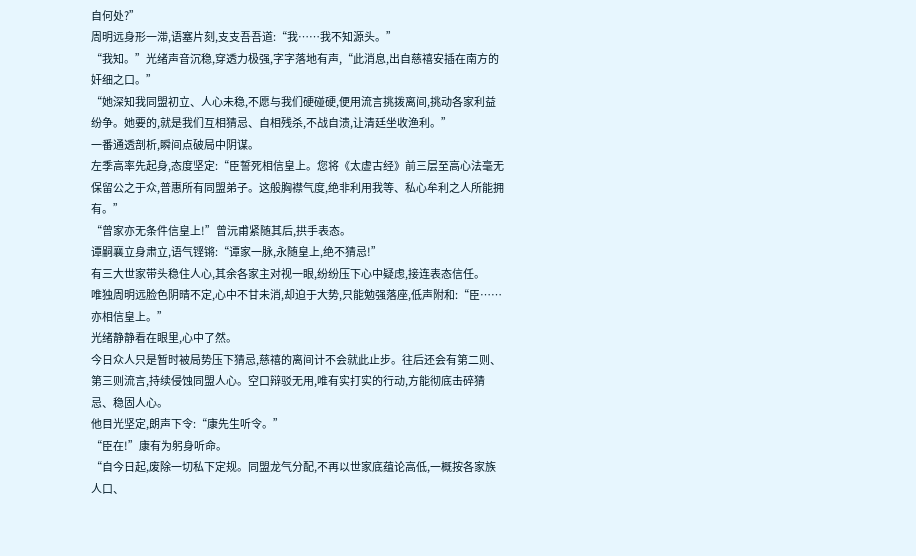自何处?”
周明远身形一滞,语塞片刻,支支吾吾道:“我……我不知源头。”
“我知。”光绪声音沉稳,穿透力极强,字字落地有声,“此消息,出自慈禧安插在南方的奸细之口。”
“她深知我同盟初立、人心未稳,不愿与我们硬碰硬,便用流言挑拨离间,挑动各家利益纷争。她要的,就是我们互相猜忌、自相残杀,不战自溃,让清廷坐收渔利。”
一番通透剖析,瞬间点破局中阴谋。
左季高率先起身,态度坚定:“臣誓死相信皇上。您将《太虚古经》前三层至高心法毫无保留公之于众,普惠所有同盟弟子。这般胸襟气度,绝非利用我等、私心牟利之人所能拥有。”
“曾家亦无条件信皇上!”曾沅甫紧随其后,拱手表态。
谭嗣襄立身肃立,语气铿锵:“谭家一脉,永随皇上,绝不猜忌!”
有三大世家带头稳住人心,其余各家主对视一眼,纷纷压下心中疑虑,接连表态信任。
唯独周明远脸色阴晴不定,心中不甘未消,却迫于大势,只能勉强落座,低声附和:“臣……亦相信皇上。”
光绪静静看在眼里,心中了然。
今日众人只是暂时被局势压下猜忌,慈禧的离间计不会就此止步。往后还会有第二则、第三则流言,持续侵蚀同盟人心。空口辩驳无用,唯有实打实的行动,方能彻底击碎猜忌、稳固人心。
他目光坚定,朗声下令:“康先生听令。”
“臣在!”康有为躬身听命。
“自今日起,废除一切私下定规。同盟龙气分配,不再以世家底蕴论高低,一概按各家族人口、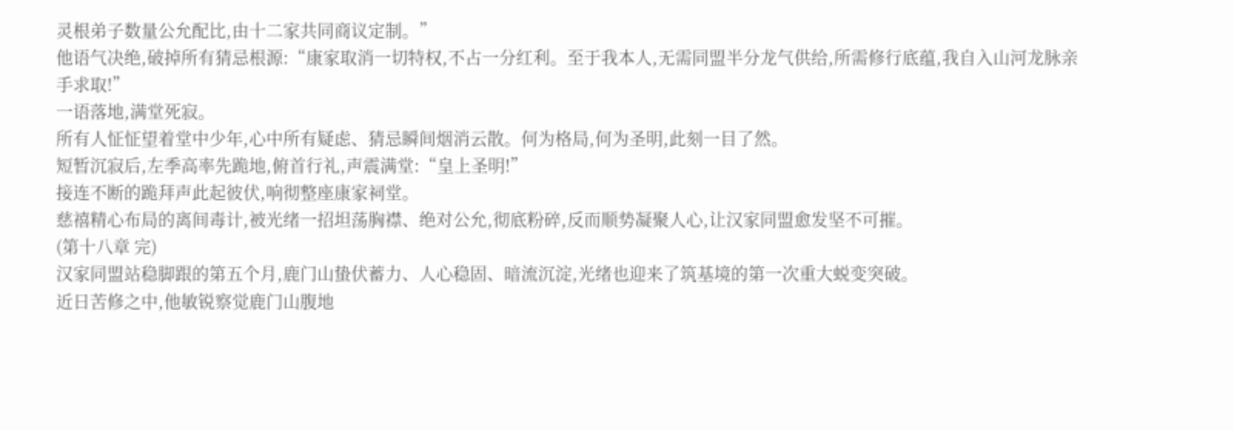灵根弟子数量公允配比,由十二家共同商议定制。”
他语气决绝,破掉所有猜忌根源:“康家取消一切特权,不占一分红利。至于我本人,无需同盟半分龙气供给,所需修行底蕴,我自入山河龙脉亲手求取!”
一语落地,满堂死寂。
所有人怔怔望着堂中少年,心中所有疑虑、猜忌瞬间烟消云散。何为格局,何为圣明,此刻一目了然。
短暂沉寂后,左季高率先跪地,俯首行礼,声震满堂:“皇上圣明!”
接连不断的跪拜声此起彼伏,响彻整座康家祠堂。
慈禧精心布局的离间毒计,被光绪一招坦荡胸襟、绝对公允,彻底粉碎,反而顺势凝聚人心,让汉家同盟愈发坚不可摧。
(第十八章 完)
汉家同盟站稳脚跟的第五个月,鹿门山蛰伏蓄力、人心稳固、暗流沉淀,光绪也迎来了筑基境的第一次重大蜕变突破。
近日苦修之中,他敏锐察觉鹿门山腹地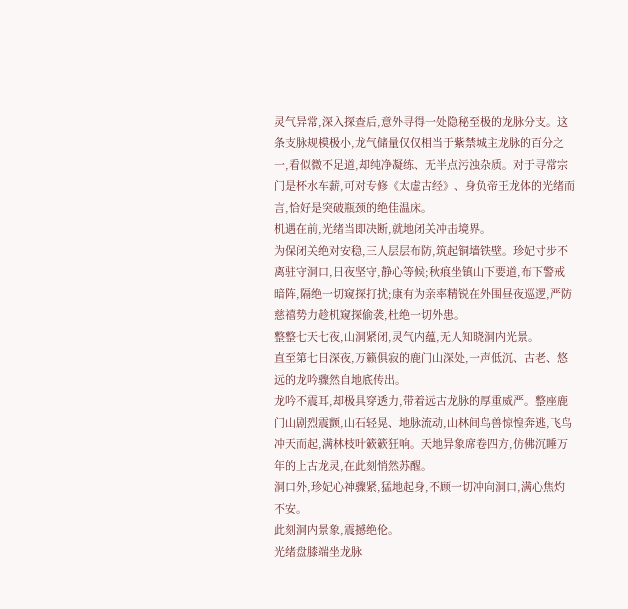灵气异常,深入探查后,意外寻得一处隐秘至极的龙脉分支。这条支脉规模极小,龙气储量仅仅相当于紫禁城主龙脉的百分之一,看似微不足道,却纯净凝练、无半点污浊杂质。对于寻常宗门是杯水车薪,可对专修《太虚古经》、身负帝王龙体的光绪而言,恰好是突破瓶颈的绝佳温床。
机遇在前,光绪当即决断,就地闭关冲击境界。
为保闭关绝对安稳,三人层层布防,筑起铜墙铁壁。珍妃寸步不离驻守洞口,日夜坚守,静心等候;秋痕坐镇山下要道,布下警戒暗阵,隔绝一切窥探打扰;康有为亲率精锐在外围昼夜巡逻,严防慈禧势力趁机窥探偷袭,杜绝一切外患。
整整七天七夜,山洞紧闭,灵气内蕴,无人知晓洞内光景。
直至第七日深夜,万籁俱寂的鹿门山深处,一声低沉、古老、悠远的龙吟骤然自地底传出。
龙吟不震耳,却极具穿透力,带着远古龙脉的厚重威严。整座鹿门山剧烈震颤,山石轻晃、地脉流动,山林间鸟兽惊惶奔逃,飞鸟冲天而起,满林枝叶簌簌狂响。天地异象席卷四方,仿佛沉睡万年的上古龙灵,在此刻悄然苏醒。
洞口外,珍妃心神骤紧,猛地起身,不顾一切冲向洞口,满心焦灼不安。
此刻洞内景象,震撼绝伦。
光绪盘膝端坐龙脉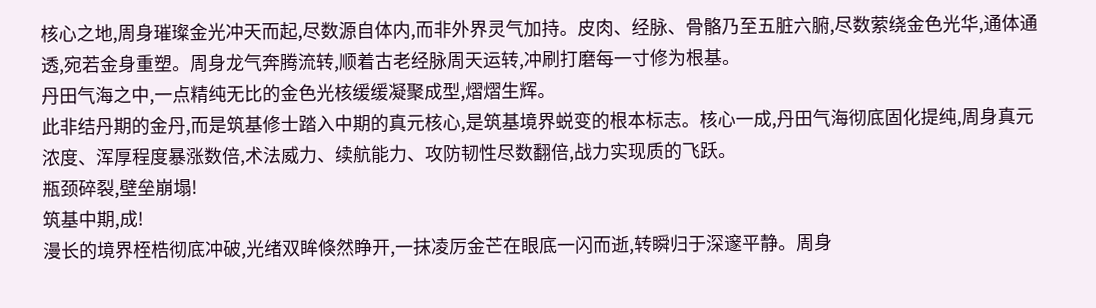核心之地,周身璀璨金光冲天而起,尽数源自体内,而非外界灵气加持。皮肉、经脉、骨骼乃至五脏六腑,尽数萦绕金色光华,通体通透,宛若金身重塑。周身龙气奔腾流转,顺着古老经脉周天运转,冲刷打磨每一寸修为根基。
丹田气海之中,一点精纯无比的金色光核缓缓凝聚成型,熠熠生辉。
此非结丹期的金丹,而是筑基修士踏入中期的真元核心,是筑基境界蜕变的根本标志。核心一成,丹田气海彻底固化提纯,周身真元浓度、浑厚程度暴涨数倍,术法威力、续航能力、攻防韧性尽数翻倍,战力实现质的飞跃。
瓶颈碎裂,壁垒崩塌!
筑基中期,成!
漫长的境界桎梏彻底冲破,光绪双眸倏然睁开,一抹凌厉金芒在眼底一闪而逝,转瞬归于深邃平静。周身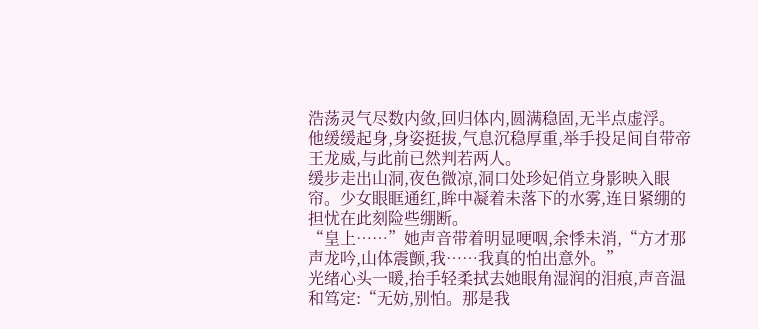浩荡灵气尽数内敛,回归体内,圆满稳固,无半点虚浮。
他缓缓起身,身姿挺拔,气息沉稳厚重,举手投足间自带帝王龙威,与此前已然判若两人。
缓步走出山洞,夜色微凉,洞口处珍妃俏立身影映入眼帘。少女眼眶通红,眸中凝着未落下的水雾,连日紧绷的担忧在此刻险些绷断。
“皇上……”她声音带着明显哽咽,余悸未消,“方才那声龙吟,山体震颤,我……我真的怕出意外。”
光绪心头一暖,抬手轻柔拭去她眼角湿润的泪痕,声音温和笃定:“无妨,别怕。那是我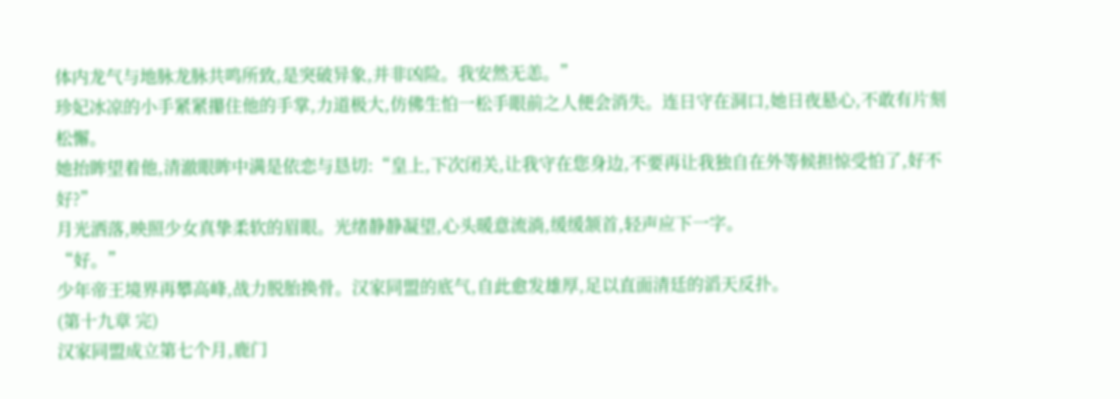体内龙气与地脉龙脉共鸣所致,是突破异象,并非凶险。我安然无恙。”
珍妃冰凉的小手紧紧攥住他的手掌,力道极大,仿佛生怕一松手眼前之人便会消失。连日守在洞口,她日夜悬心,不敢有片刻松懈。
她抬眸望着他,清澈眼眸中满是依恋与恳切:“皇上,下次闭关,让我守在您身边,不要再让我独自在外等候担惊受怕了,好不好?”
月光洒落,映照少女真挚柔软的眉眼。光绪静静凝望,心头暖意流淌,缓缓颔首,轻声应下一字。
“好。”
少年帝王境界再攀高峰,战力脱胎换骨。汉家同盟的底气,自此愈发雄厚,足以直面清廷的滔天反扑。
(第十九章 完)
汉家同盟成立第七个月,鹿门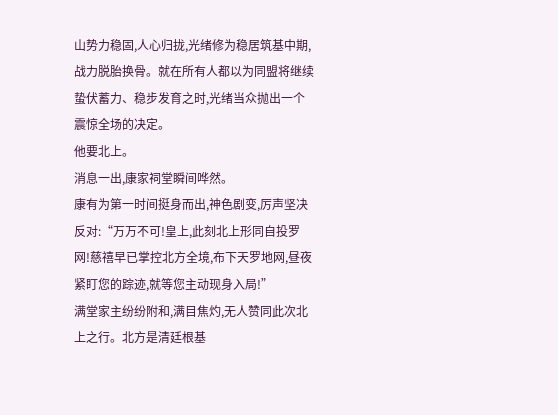山势力稳固,人心归拢,光绪修为稳居筑基中期,战力脱胎换骨。就在所有人都以为同盟将继续蛰伏蓄力、稳步发育之时,光绪当众抛出一个震惊全场的决定。
他要北上。
消息一出,康家祠堂瞬间哗然。
康有为第一时间挺身而出,神色剧变,厉声坚决反对:“万万不可!皇上,此刻北上形同自投罗网!慈禧早已掌控北方全境,布下天罗地网,昼夜紧盯您的踪迹,就等您主动现身入局!”
满堂家主纷纷附和,满目焦灼,无人赞同此次北上之行。北方是清廷根基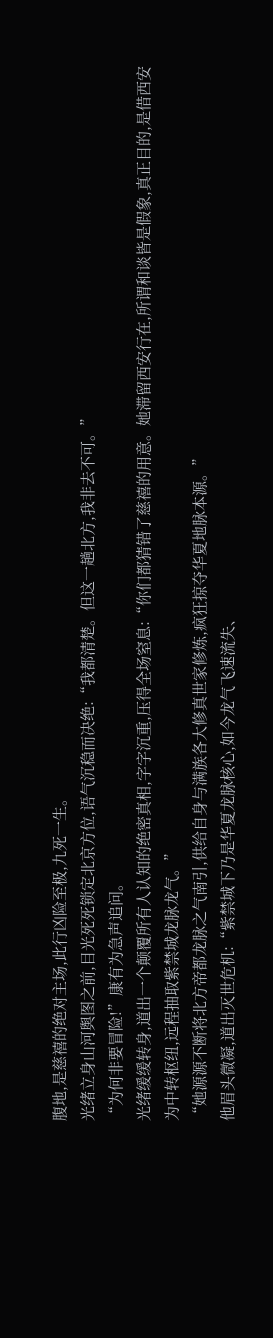腹地,是慈禧的绝对主场,此行凶险至极,九死一生。
光绪立身山河舆图之前,目光死死锁定北京方位,语气沉稳而决绝:“我都清楚。但这一趟北方,我非去不可。”
“为何非要冒险!”康有为急声追问。
光绪缓缓转身,道出一个颠覆所有人认知的绝密真相,字字沉重,压得全场窒息:“你们都猜错了慈禧的用意。她滞留西安行在,所谓和谈皆是假象,真正目的,是借西安为中转枢纽,远程抽取紫禁城龙脉龙气。”
“她源源不断将北方帝都龙脉之气南引,供给自身与满族各大修真世家修炼,疯狂掠夺华夏地脉本源。”
他眉头微凝,道出灭世危机:“紫禁城下乃是华夏龙脉核心,如今龙气飞速流失、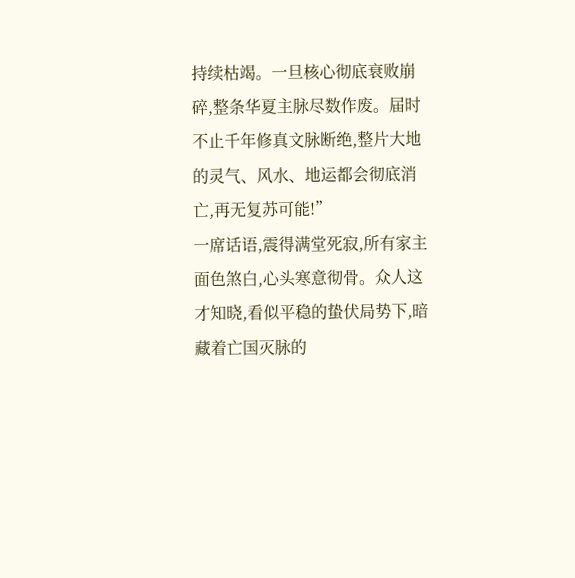持续枯竭。一旦核心彻底衰败崩碎,整条华夏主脉尽数作废。届时不止千年修真文脉断绝,整片大地的灵气、风水、地运都会彻底消亡,再无复苏可能!”
一席话语,震得满堂死寂,所有家主面色煞白,心头寒意彻骨。众人这才知晓,看似平稳的蛰伏局势下,暗藏着亡国灭脉的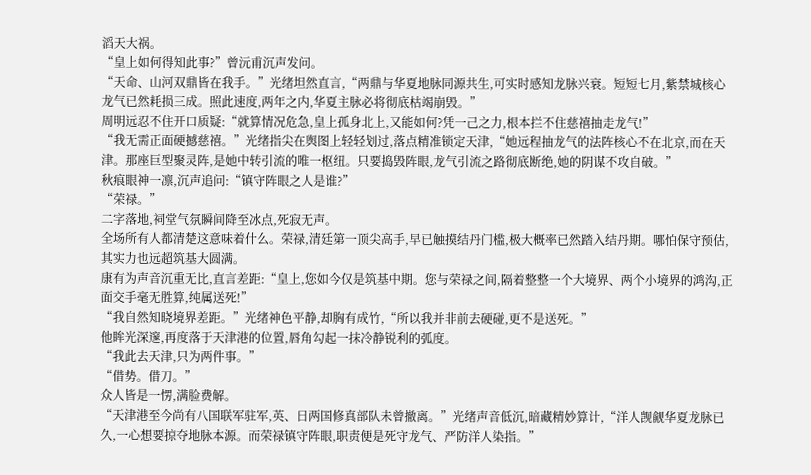滔天大祸。
“皇上如何得知此事?”曾沅甫沉声发问。
“天命、山河双鼎皆在我手。”光绪坦然直言,“两鼎与华夏地脉同源共生,可实时感知龙脉兴衰。短短七月,紫禁城核心龙气已然耗损三成。照此速度,两年之内,华夏主脉必将彻底枯竭崩毁。”
周明远忍不住开口质疑:“就算情况危急,皇上孤身北上,又能如何?凭一己之力,根本拦不住慈禧抽走龙气!”
“我无需正面硬撼慈禧。”光绪指尖在舆图上轻轻划过,落点精准锁定天津,“她远程抽龙气的法阵核心不在北京,而在天津。那座巨型聚灵阵,是她中转引流的唯一枢纽。只要捣毁阵眼,龙气引流之路彻底断绝,她的阴谋不攻自破。”
秋痕眼神一凛,沉声追问:“镇守阵眼之人是谁?”
“荣禄。”
二字落地,祠堂气氛瞬间降至冰点,死寂无声。
全场所有人都清楚这意味着什么。荣禄,清廷第一顶尖高手,早已触摸结丹门槛,极大概率已然踏入结丹期。哪怕保守预估,其实力也远超筑基大圆满。
康有为声音沉重无比,直言差距:“皇上,您如今仅是筑基中期。您与荣禄之间,隔着整整一个大境界、两个小境界的鸿沟,正面交手毫无胜算,纯属送死!”
“我自然知晓境界差距。”光绪神色平静,却胸有成竹,“所以我并非前去硬碰,更不是送死。”
他眸光深邃,再度落于天津港的位置,唇角勾起一抹冷静锐利的弧度。
“我此去天津,只为两件事。”
“借势。借刀。”
众人皆是一愣,满脸费解。
“天津港至今尚有八国联军驻军,英、日两国修真部队未曾撤离。”光绪声音低沉,暗藏精妙算计,“洋人觊觎华夏龙脉已久,一心想要掠夺地脉本源。而荣禄镇守阵眼,职责便是死守龙气、严防洋人染指。”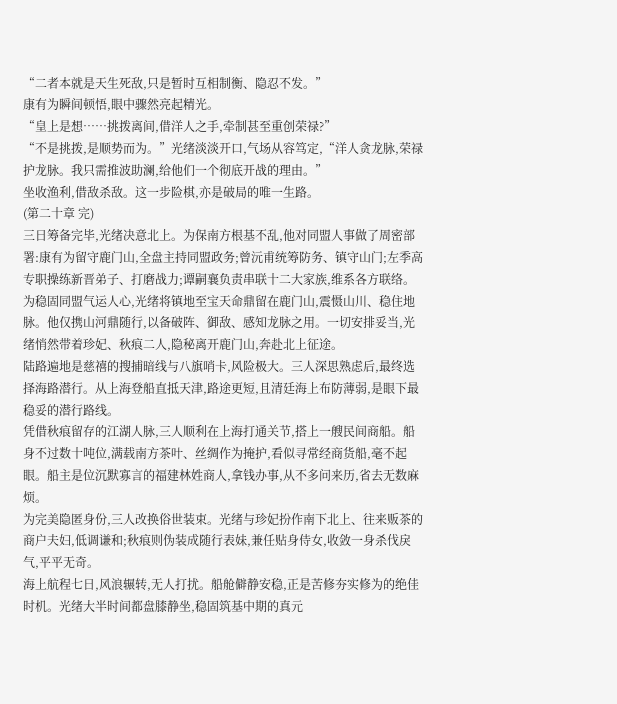“二者本就是天生死敌,只是暂时互相制衡、隐忍不发。”
康有为瞬间顿悟,眼中骤然亮起精光。
“皇上是想……挑拨离间,借洋人之手,牵制甚至重创荣禄?”
“不是挑拨,是顺势而为。”光绪淡淡开口,气场从容笃定,“洋人贪龙脉,荣禄护龙脉。我只需推波助澜,给他们一个彻底开战的理由。”
坐收渔利,借敌杀敌。这一步险棋,亦是破局的唯一生路。
(第二十章 完)
三日筹备完毕,光绪决意北上。为保南方根基不乱,他对同盟人事做了周密部署:康有为留守鹿门山,全盘主持同盟政务;曾沅甫统筹防务、镇守山门;左季高专职操练新晋弟子、打磨战力;谭嗣襄负责串联十二大家族,维系各方联络。
为稳固同盟气运人心,光绪将镇地至宝天命鼎留在鹿门山,震慑山川、稳住地脉。他仅携山河鼎随行,以备破阵、御敌、感知龙脉之用。一切安排妥当,光绪悄然带着珍妃、秋痕二人,隐秘离开鹿门山,奔赴北上征途。
陆路遍地是慈禧的搜捕暗线与八旗哨卡,风险极大。三人深思熟虑后,最终选择海路潜行。从上海登船直抵天津,路途更短,且清廷海上布防薄弱,是眼下最稳妥的潜行路线。
凭借秋痕留存的江湖人脉,三人顺利在上海打通关节,搭上一艘民间商船。船身不过数十吨位,满载南方茶叶、丝绸作为掩护,看似寻常经商货船,毫不起眼。船主是位沉默寡言的福建林姓商人,拿钱办事,从不多问来历,省去无数麻烦。
为完美隐匿身份,三人改换俗世装束。光绪与珍妃扮作南下北上、往来贩茶的商户夫妇,低调谦和;秋痕则伪装成随行表妹,兼任贴身侍女,收敛一身杀伐戾气,平平无奇。
海上航程七日,风浪辗转,无人打扰。船舱僻静安稳,正是苦修夯实修为的绝佳时机。光绪大半时间都盘膝静坐,稳固筑基中期的真元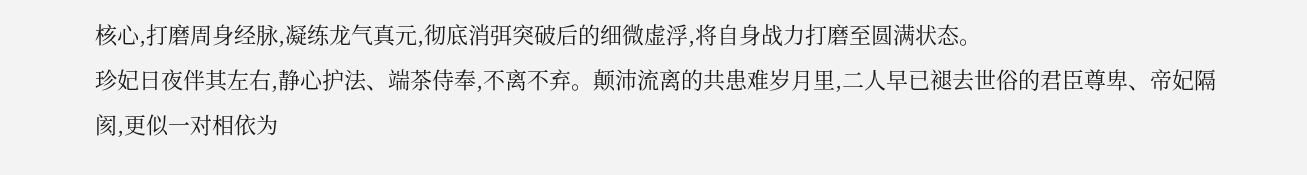核心,打磨周身经脉,凝练龙气真元,彻底消弭突破后的细微虚浮,将自身战力打磨至圆满状态。
珍妃日夜伴其左右,静心护法、端茶侍奉,不离不弃。颠沛流离的共患难岁月里,二人早已褪去世俗的君臣尊卑、帝妃隔阂,更似一对相依为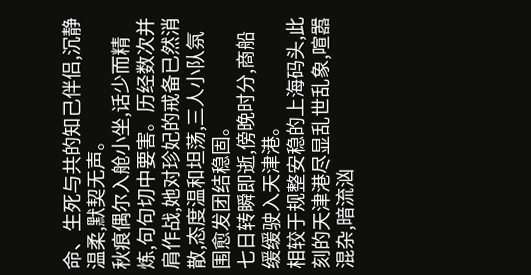命、生死与共的知己伴侣,沉静温柔,默契无声。
秋痕偶尔入舱小坐,话少而精炼,句句切中要害。历经数次并肩作战,她对珍妃的戒备已然消散,态度温和坦荡,三人小队氛围愈发团结稳固。
七日转瞬即逝,傍晚时分,商船缓缓驶入天津港。
相较于规整安稳的上海码头,此刻的天津港尽显乱世乱象,喧嚣混杂,暗流汹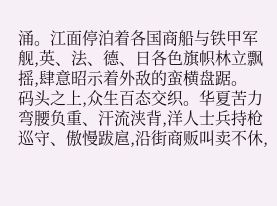涌。江面停泊着各国商船与铁甲军舰,英、法、德、日各色旗帜林立飘摇,肆意昭示着外敌的蛮横盘踞。
码头之上,众生百态交织。华夏苦力弯腰负重、汗流浃背,洋人士兵持枪巡守、傲慢跋扈,沿街商贩叫卖不休,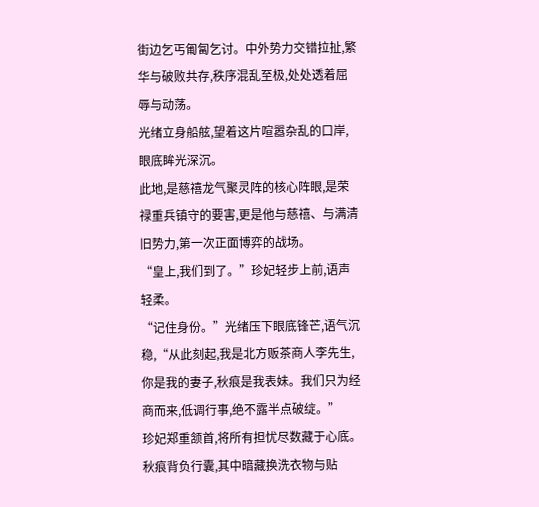街边乞丐匍匐乞讨。中外势力交错拉扯,繁华与破败共存,秩序混乱至极,处处透着屈辱与动荡。
光绪立身船舷,望着这片喧嚣杂乱的口岸,眼底眸光深沉。
此地,是慈禧龙气聚灵阵的核心阵眼,是荣禄重兵镇守的要害,更是他与慈禧、与满清旧势力,第一次正面博弈的战场。
“皇上,我们到了。”珍妃轻步上前,语声轻柔。
“记住身份。”光绪压下眼底锋芒,语气沉稳,“从此刻起,我是北方贩茶商人李先生,你是我的妻子,秋痕是我表妹。我们只为经商而来,低调行事,绝不露半点破绽。”
珍妃郑重颔首,将所有担忧尽数藏于心底。
秋痕背负行囊,其中暗藏换洗衣物与贴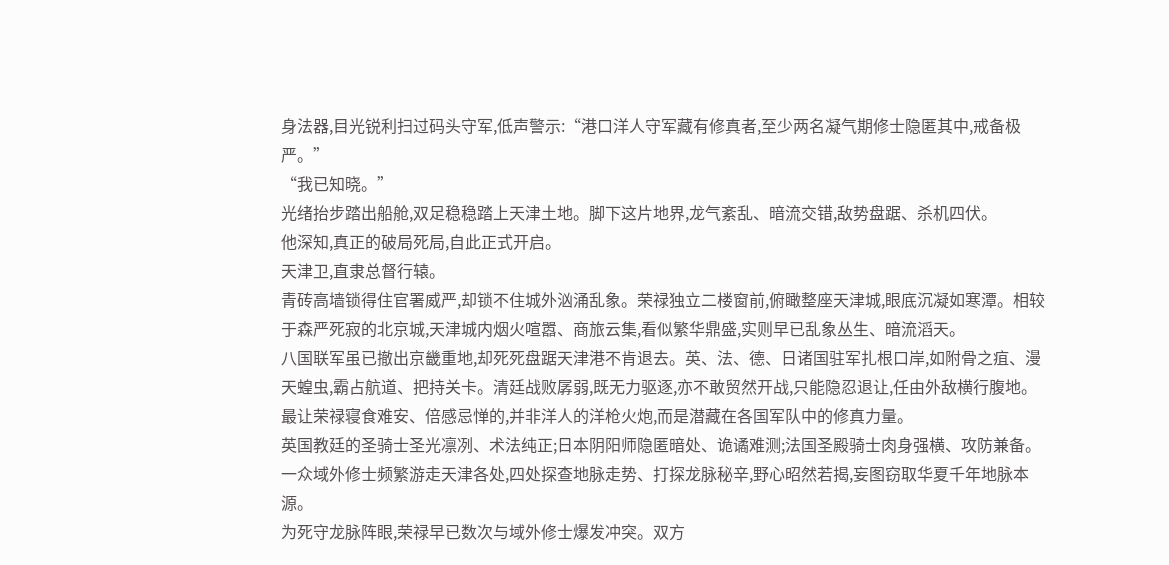身法器,目光锐利扫过码头守军,低声警示:“港口洋人守军藏有修真者,至少两名凝气期修士隐匿其中,戒备极严。”
“我已知晓。”
光绪抬步踏出船舱,双足稳稳踏上天津土地。脚下这片地界,龙气紊乱、暗流交错,敌势盘踞、杀机四伏。
他深知,真正的破局死局,自此正式开启。
天津卫,直隶总督行辕。
青砖高墙锁得住官署威严,却锁不住城外汹涌乱象。荣禄独立二楼窗前,俯瞰整座天津城,眼底沉凝如寒潭。相较于森严死寂的北京城,天津城内烟火喧嚣、商旅云集,看似繁华鼎盛,实则早已乱象丛生、暗流滔天。
八国联军虽已撤出京畿重地,却死死盘踞天津港不肯退去。英、法、德、日诸国驻军扎根口岸,如附骨之疽、漫天蝗虫,霸占航道、把持关卡。清廷战败孱弱,既无力驱逐,亦不敢贸然开战,只能隐忍退让,任由外敌横行腹地。
最让荣禄寝食难安、倍感忌惮的,并非洋人的洋枪火炮,而是潜藏在各国军队中的修真力量。
英国教廷的圣骑士圣光凛冽、术法纯正;日本阴阳师隐匿暗处、诡谲难测;法国圣殿骑士肉身强横、攻防兼备。一众域外修士频繁游走天津各处,四处探查地脉走势、打探龙脉秘辛,野心昭然若揭,妄图窃取华夏千年地脉本源。
为死守龙脉阵眼,荣禄早已数次与域外修士爆发冲突。双方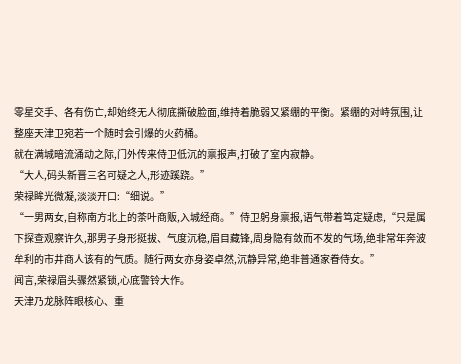零星交手、各有伤亡,却始终无人彻底撕破脸面,维持着脆弱又紧绷的平衡。紧绷的对峙氛围,让整座天津卫宛若一个随时会引爆的火药桶。
就在满城暗流涌动之际,门外传来侍卫低沉的禀报声,打破了室内寂静。
“大人,码头新晋三名可疑之人,形迹蹊跷。”
荣禄眸光微凝,淡淡开口:“细说。”
“一男两女,自称南方北上的茶叶商贩,入城经商。”侍卫躬身禀报,语气带着笃定疑虑,“只是属下探查观察许久,那男子身形挺拔、气度沉稳,眉目藏锋,周身隐有敛而不发的气场,绝非常年奔波牟利的市井商人该有的气质。随行两女亦身姿卓然,沉静异常,绝非普通家眷侍女。”
闻言,荣禄眉头骤然紧锁,心底警铃大作。
天津乃龙脉阵眼核心、重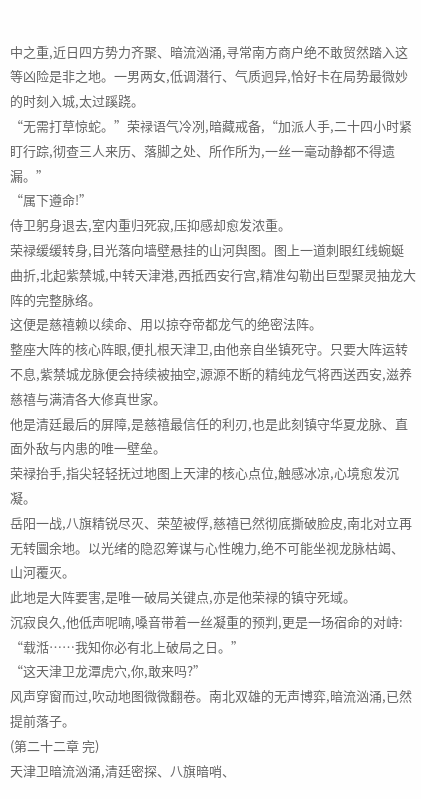中之重,近日四方势力齐聚、暗流汹涌,寻常南方商户绝不敢贸然踏入这等凶险是非之地。一男两女,低调潜行、气质迥异,恰好卡在局势最微妙的时刻入城,太过蹊跷。
“无需打草惊蛇。”荣禄语气冷冽,暗藏戒备,“加派人手,二十四小时紧盯行踪,彻查三人来历、落脚之处、所作所为,一丝一毫动静都不得遗漏。”
“属下遵命!”
侍卫躬身退去,室内重归死寂,压抑感却愈发浓重。
荣禄缓缓转身,目光落向墙壁悬挂的山河舆图。图上一道刺眼红线蜿蜒曲折,北起紫禁城,中转天津港,西抵西安行宫,精准勾勒出巨型聚灵抽龙大阵的完整脉络。
这便是慈禧赖以续命、用以掠夺帝都龙气的绝密法阵。
整座大阵的核心阵眼,便扎根天津卫,由他亲自坐镇死守。只要大阵运转不息,紫禁城龙脉便会持续被抽空,源源不断的精纯龙气将西送西安,滋养慈禧与满清各大修真世家。
他是清廷最后的屏障,是慈禧最信任的利刃,也是此刻镇守华夏龙脉、直面外敌与内患的唯一壁垒。
荣禄抬手,指尖轻轻抚过地图上天津的核心点位,触感冰凉,心境愈发沉凝。
岳阳一战,八旗精锐尽灭、荣堃被俘,慈禧已然彻底撕破脸皮,南北对立再无转圜余地。以光绪的隐忍筹谋与心性魄力,绝不可能坐视龙脉枯竭、山河覆灭。
此地是大阵要害,是唯一破局关键点,亦是他荣禄的镇守死域。
沉寂良久,他低声呢喃,嗓音带着一丝凝重的预判,更是一场宿命的对峙:
“载湉……我知你必有北上破局之日。”
“这天津卫龙潭虎穴,你,敢来吗?”
风声穿窗而过,吹动地图微微翻卷。南北双雄的无声博弈,暗流汹涌,已然提前落子。
(第二十二章 完)
天津卫暗流汹涌,清廷密探、八旗暗哨、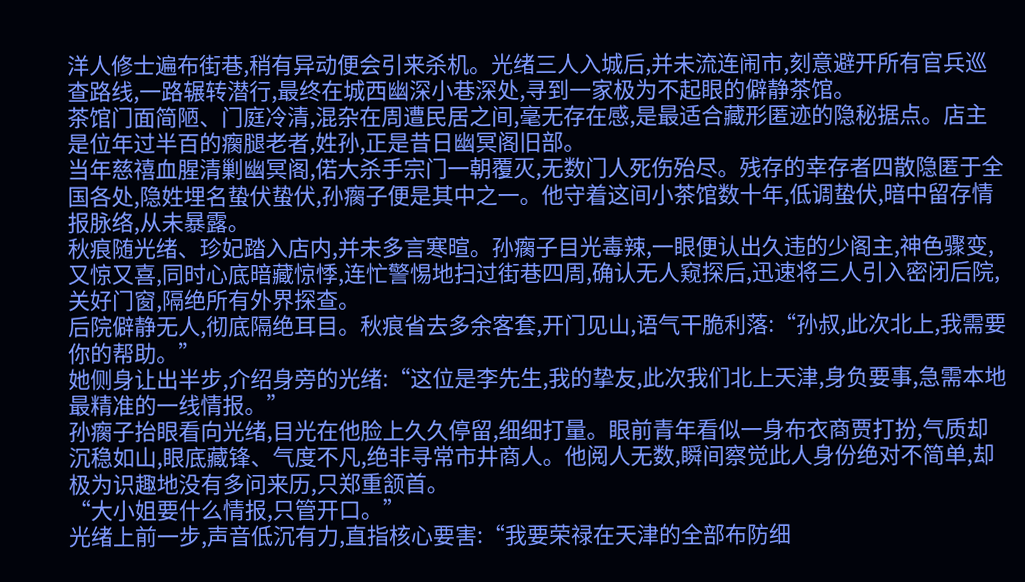洋人修士遍布街巷,稍有异动便会引来杀机。光绪三人入城后,并未流连闹市,刻意避开所有官兵巡查路线,一路辗转潜行,最终在城西幽深小巷深处,寻到一家极为不起眼的僻静茶馆。
茶馆门面简陋、门庭冷清,混杂在周遭民居之间,毫无存在感,是最适合藏形匿迹的隐秘据点。店主是位年过半百的瘸腿老者,姓孙,正是昔日幽冥阁旧部。
当年慈禧血腥清剿幽冥阁,偌大杀手宗门一朝覆灭,无数门人死伤殆尽。残存的幸存者四散隐匿于全国各处,隐姓埋名蛰伏蛰伏,孙瘸子便是其中之一。他守着这间小茶馆数十年,低调蛰伏,暗中留存情报脉络,从未暴露。
秋痕随光绪、珍妃踏入店内,并未多言寒暄。孙瘸子目光毒辣,一眼便认出久违的少阁主,神色骤变,又惊又喜,同时心底暗藏惊悸,连忙警惕地扫过街巷四周,确认无人窥探后,迅速将三人引入密闭后院,关好门窗,隔绝所有外界探查。
后院僻静无人,彻底隔绝耳目。秋痕省去多余客套,开门见山,语气干脆利落:“孙叔,此次北上,我需要你的帮助。”
她侧身让出半步,介绍身旁的光绪:“这位是李先生,我的挚友,此次我们北上天津,身负要事,急需本地最精准的一线情报。”
孙瘸子抬眼看向光绪,目光在他脸上久久停留,细细打量。眼前青年看似一身布衣商贾打扮,气质却沉稳如山,眼底藏锋、气度不凡,绝非寻常市井商人。他阅人无数,瞬间察觉此人身份绝对不简单,却极为识趣地没有多问来历,只郑重颔首。
“大小姐要什么情报,只管开口。”
光绪上前一步,声音低沉有力,直指核心要害:“我要荣禄在天津的全部布防细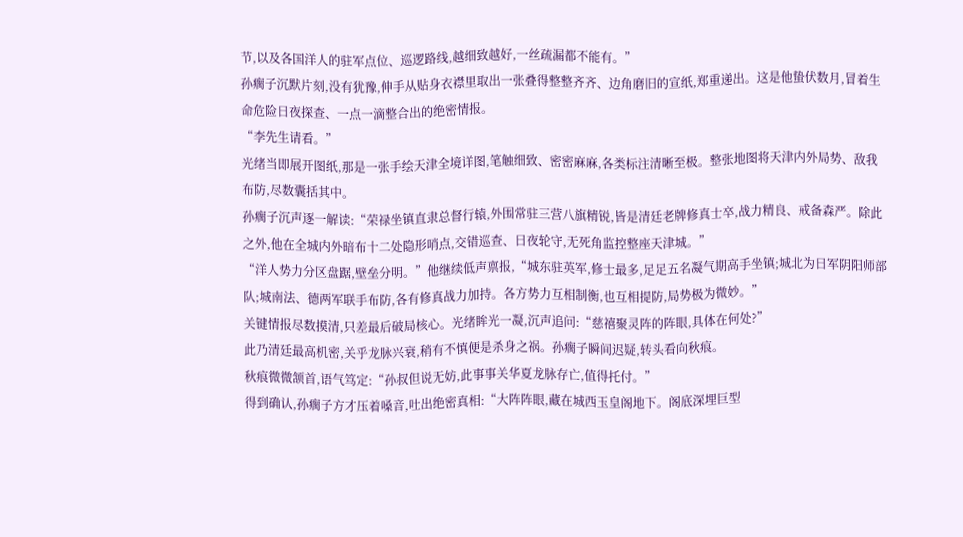节,以及各国洋人的驻军点位、巡逻路线,越细致越好,一丝疏漏都不能有。”
孙瘸子沉默片刻,没有犹豫,伸手从贴身衣襟里取出一张叠得整整齐齐、边角磨旧的宣纸,郑重递出。这是他蛰伏数月,冒着生命危险日夜探查、一点一滴整合出的绝密情报。
“李先生请看。”
光绪当即展开图纸,那是一张手绘天津全境详图,笔触细致、密密麻麻,各类标注清晰至极。整张地图将天津内外局势、敌我布防,尽数囊括其中。
孙瘸子沉声逐一解读:“荣禄坐镇直隶总督行辕,外围常驻三营八旗精锐,皆是清廷老牌修真士卒,战力精良、戒备森严。除此之外,他在全城内外暗布十二处隐形哨点,交错巡查、日夜轮守,无死角监控整座天津城。”
“洋人势力分区盘踞,壁垒分明。”他继续低声禀报,“城东驻英军,修士最多,足足五名凝气期高手坐镇;城北为日军阴阳师部队;城南法、德两军联手布防,各有修真战力加持。各方势力互相制衡,也互相提防,局势极为微妙。”
关键情报尽数摸清,只差最后破局核心。光绪眸光一凝,沉声追问:“慈禧聚灵阵的阵眼,具体在何处?”
此乃清廷最高机密,关乎龙脉兴衰,稍有不慎便是杀身之祸。孙瘸子瞬间迟疑,转头看向秋痕。
秋痕微微颔首,语气笃定:“孙叔但说无妨,此事事关华夏龙脉存亡,值得托付。”
得到确认,孙瘸子方才压着嗓音,吐出绝密真相:“大阵阵眼,藏在城西玉皇阁地下。阁底深埋巨型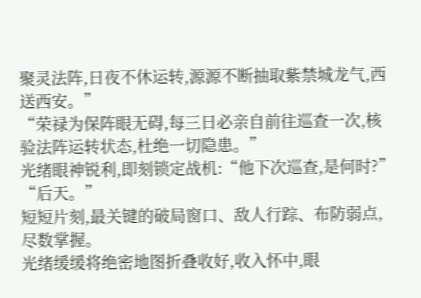聚灵法阵,日夜不休运转,源源不断抽取紫禁城龙气,西送西安。”
“荣禄为保阵眼无碍,每三日必亲自前往巡查一次,核验法阵运转状态,杜绝一切隐患。”
光绪眼神锐利,即刻锁定战机:“他下次巡查,是何时?”
“后天。”
短短片刻,最关键的破局窗口、敌人行踪、布防弱点,尽数掌握。
光绪缓缓将绝密地图折叠收好,收入怀中,眼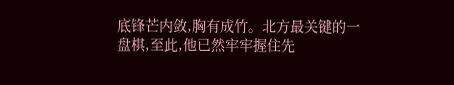底锋芒内敛,胸有成竹。北方最关键的一盘棋,至此,他已然牢牢握住先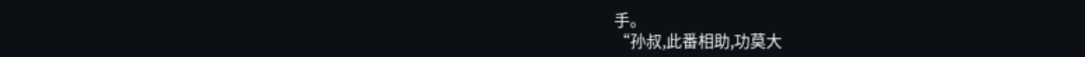手。
“孙叔,此番相助,功莫大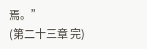焉。”
(第二十三章 完)